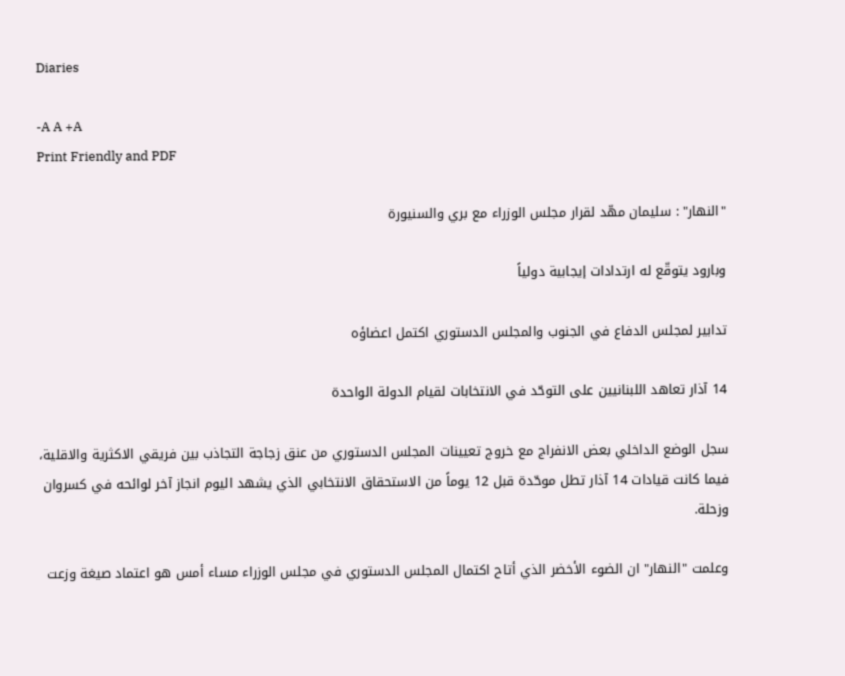Diaries

-A A +A
Print Friendly and PDF

"النهار" : سليمان مهّد لقرار مجلس الوزراء مع بري والسنيورة

وبارود يتوقّع له ارتدادات إيجابية دولياً

تدابير لمجلس الدفاع في الجنوب والمجلس الدستوري اكتمل اعضاؤه

14 آذار تعاهد اللبنانيين على التوحّد في الانتخابات لقيام الدولة الواحدة

سجل الوضع الداخلي بعض الانفراج مع خروج تعيينات المجلس الدستوري من عنق زجاجة التجاذب بين فريقي الاكثرية والاقلية، فيما كانت قيادات 14 آذار تطل موحّدة قبل 12 يوماً من الاستحقاق الانتخابي الذي يشهد اليوم انجاز آخر لوائحه في كسروان وزحلة.

وعلمت "النهار" ان الضوء الأخضر الذي أتاح اكتمال المجلس الدستوري في مجلس الوزراء مساء أمس هو اعتماد صيغة وزعت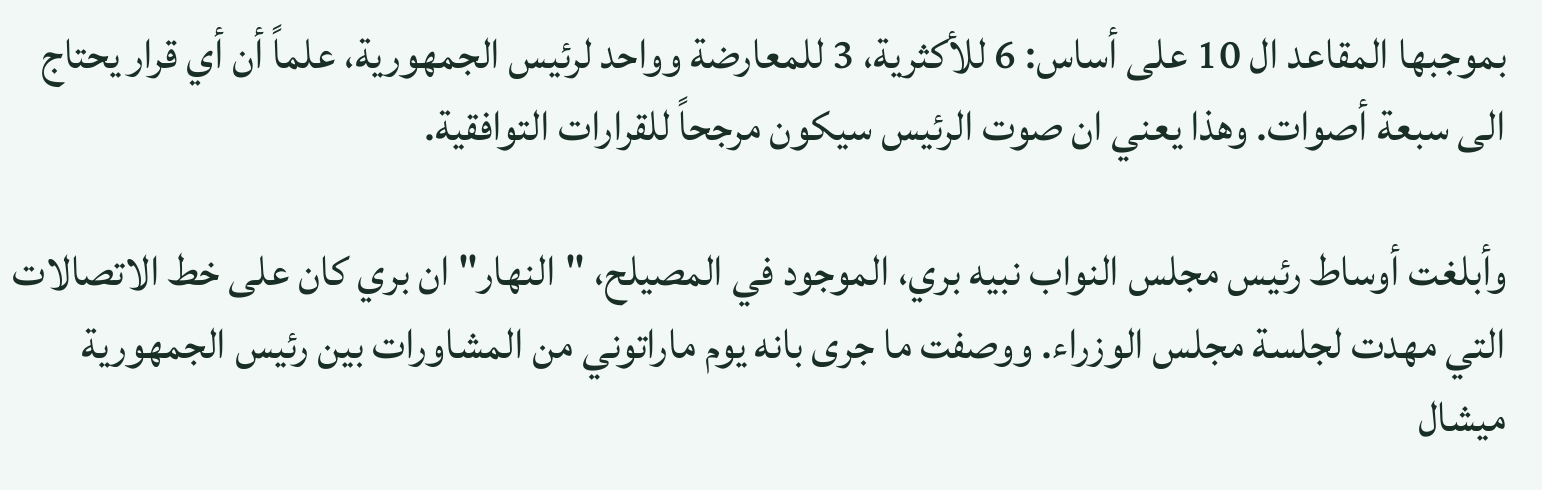بموجبها المقاعد ال 10 على أساس: 6 للأكثرية، 3 للمعارضة وواحد لرئيس الجمهورية، علماً أن أي قرار يحتاج الى سبعة أصوات. وهذا يعني ان صوت الرئيس سيكون مرجحاً للقرارات التوافقية.

وأبلغت أوساط رئيس مجلس النواب نبيه بري، الموجود في المصيلح، "النهار" ان بري كان على خط الاتصالات التي مهدت لجلسة مجلس الوزراء. ووصفت ما جرى بانه يوم ماراتوني من المشاورات بين رئيس الجمهورية ميشال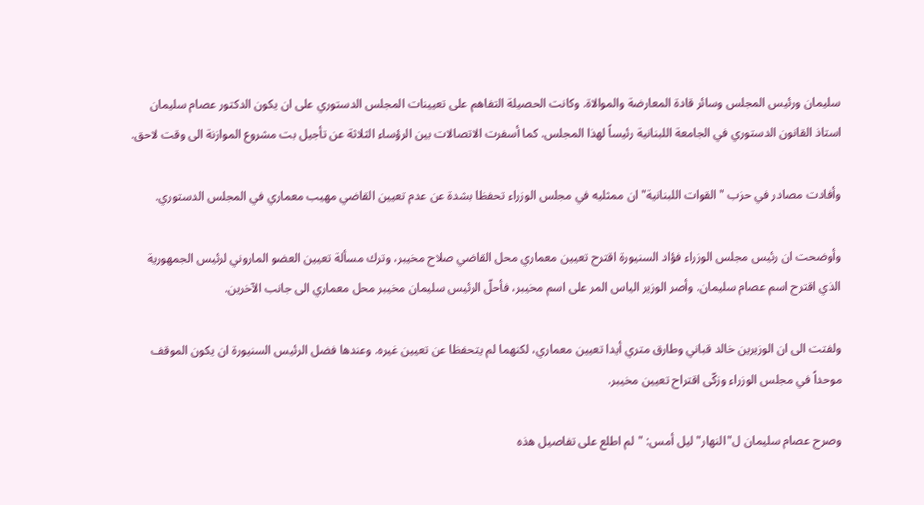سليمان ورئيس المجلس وسائر قادة المعارضة والموالاة. وكانت الحصيلة التفاهم على تعيينات المجلس الدستوري على ان يكون الدكتور عصام سليمان استاذ القانون الدستوري في الجامعة اللبنانية رئيساً لهذا المجلس. كما أسفرت الاتصالات بين الرؤساء الثلاثة عن تأجيل بت مشروع الموازنة الى وقت لاحق.

وأفادت مصادر في حزب "القوات اللبنانية" ان ممثليه في مجلس الوزراء تحفظا بشدة عن عدم تعيين القاضي مهيب معماري في المجلس الدستوري.

وأوضحت ان رئيس مجلس الوزراء فؤاد السنيورة اقترح تعيين معماري محل القاضي صلاح مخيبر، وترك مسألة تعيين العضو الماروني لرئيس الجمهورية الذي اقترح اسم عصام سليمان. وأصر الوزير الياس المر على اسم مخيبر، فأحلّ الرئيس سليمان مخيبر محل معماري الى جانب الآخرين.

ولفتت الى ان الوزيرين خالد قباني وطارق متري أيدا تعيين معماري، لكنهما لم يتحفظا عن تعيين غيره. وعندها فضل الرئيس السنيورة ان يكون الموقف موحداً في مجلس الوزراء وزكّى اقتراح تعيين مخيبر.

وصرح عصام سليمان ل"النهار" ليل أمس: "لم اطلع على تفاصيل هذه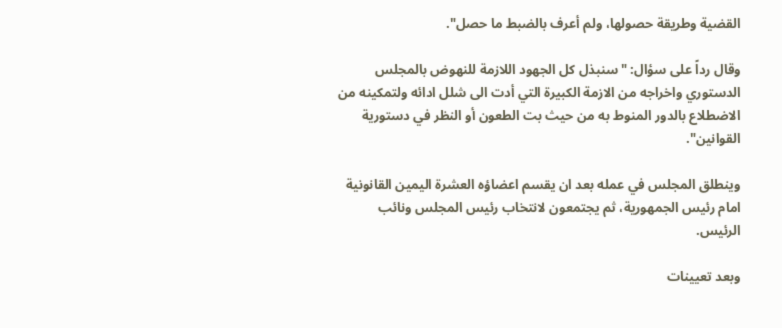القضية وطريقة حصولها، ولم أعرف بالضبط ما حصل".

وقال رداً على سؤال: "سنبذل كل الجهود اللازمة للنهوض بالمجلس الدستوري واخراجه من الازمة الكبيرة التي أدت الى شلل ادائه ولتمكينه من الاضطلاع بالدور المنوط به من حيث بت الطعون أو النظر في دستورية القوانين".

وينطلق المجلس في عمله بعد ان يقسم اعضاؤه العشرة اليمين القانونية امام رئيس الجمهورية، ثم يجتمعون لانتخاب رئيس المجلس ونائب الرئيس.

وبعد تعيينات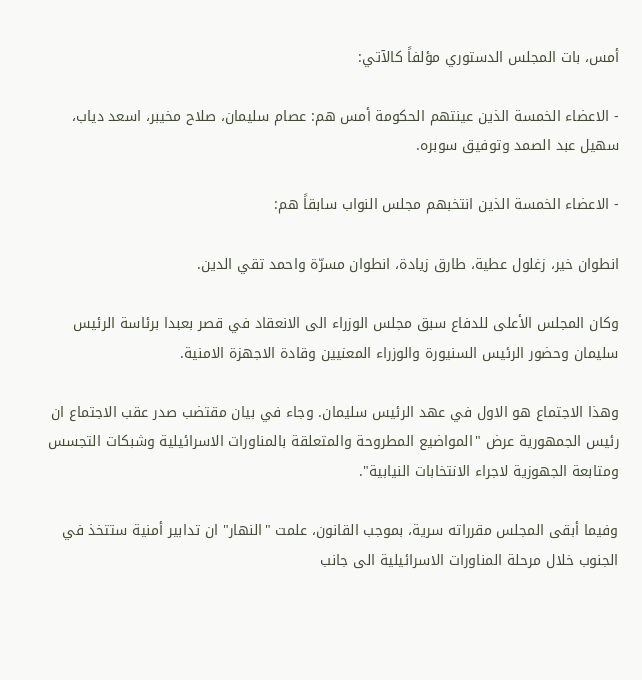أمس، بات المجلس الدستوري مؤلفاً كالآتي:

- الاعضاء الخمسة الذين عينتهم الحكومة أمس هم: عصام سليمان، صلاح مخيبر، اسعد دياب، سهيل عبد الصمد وتوفيق سوبره.

- الاعضاء الخمسة الذين انتخبهم مجلس النواب سابقاً هم:

انطوان خير، زغلول عطية، طارق زيادة، انطوان مسرّة واحمد تقي الدين.

وكان المجلس الأعلى للدفاع سبق مجلس الوزراء الى الانعقاد في قصر بعبدا برئاسة الرئيس سليمان وحضور الرئيس السنيورة والوزراء المعنيين وقادة الاجهزة الامنية.

وهذا الاجتماع هو الاول في عهد الرئيس سليمان. وجاء في بيان مقتضب صدر عقب الاجتماع ان رئيس الجمهورية عرض "المواضيع المطروحة والمتعلقة بالمناورات الاسرائيلية وشبكات التجسس ومتابعة الجهوزية لاجراء الانتخابات النيابية".

وفيما أبقى المجلس مقرراته سرية، بموجب القانون، علمت "النهار" ان تدابير أمنية ستتخذ في الجنوب خلال مرحلة المناورات الاسرائيلية الى جانب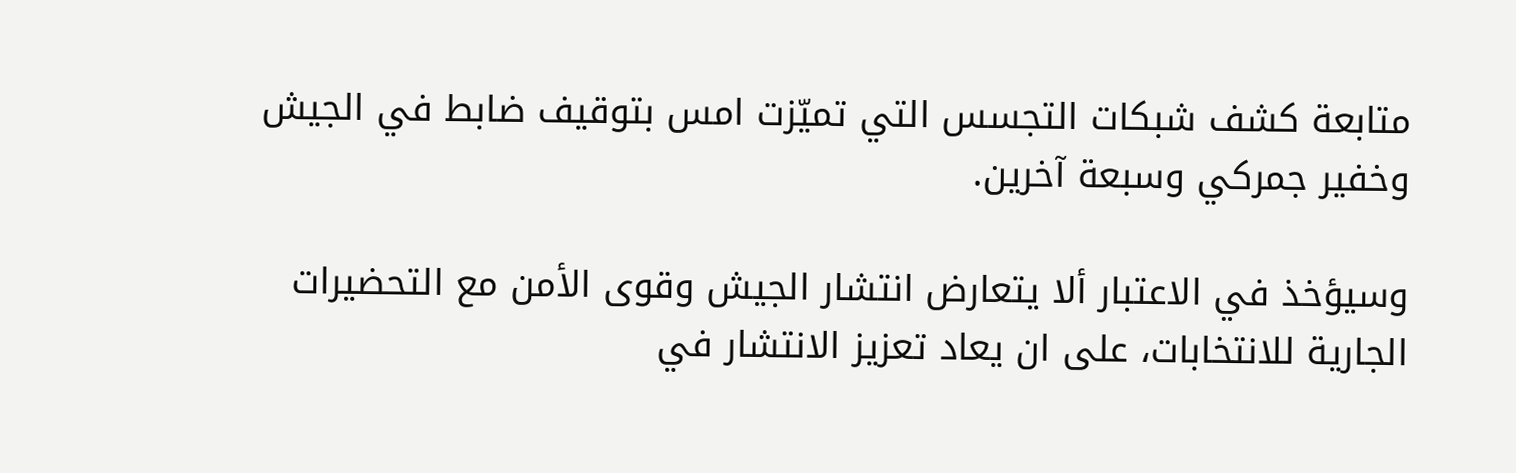متابعة كشف شبكات التجسس التي تميّزت امس بتوقيف ضابط في الجيش وخفير جمركي وسبعة آخرين.

وسيؤخذ في الاعتبار ألا يتعارض انتشار الجيش وقوى الأمن مع التحضيرات الجارية للانتخابات، على ان يعاد تعزيز الانتشار في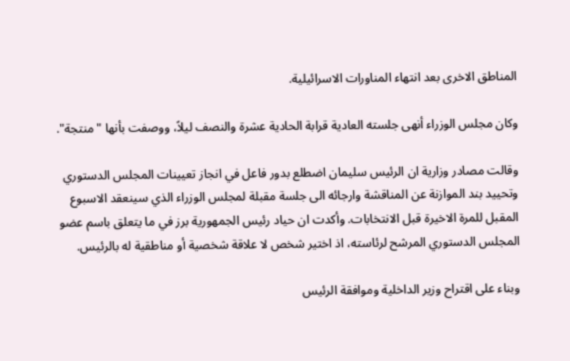المناطق الاخرى بعد انتهاء المناورات الاسرائيلية.

وكان مجلس الوزراء أنهى جلسته العادية قرابة الحادية عشرة والنصف ليلاً، ووصفت بأنها "منتجة".

وقالت مصادر وزارية ان الرئيس سليمان اضطلع بدور فاعل في انجاز تعيينات المجلس الدستوري وتحييد بند الموازنة عن المناقشة وارجائه الى جلسة مقبلة لمجلس الوزراء الذي سينعقد الاسبوع المقبل للمرة الاخيرة قبل الانتخابات. وأكدت ان حياد رئيس الجمهورية برز في ما يتعلق باسم عضو المجلس الدستوري المرشح لرئاسته، اذ اختير شخص لا علاقة شخصية أو مناطقية له بالرئيس.

وبناء على اقتراح وزير الداخلية وموافقة الرئيس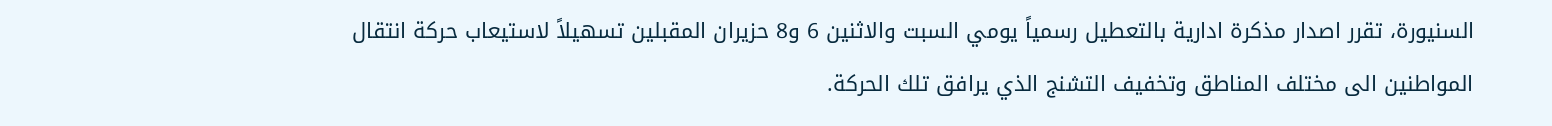السنيورة، تقرر اصدار مذكرة ادارية بالتعطيل رسمياً يومي السبت والاثنين 6 و8 حزيران المقبلين تسهيلاً لاستيعاب حركة انتقال المواطنين الى مختلف المناطق وتخفيف التشنج الذي يرافق تلك الحركة.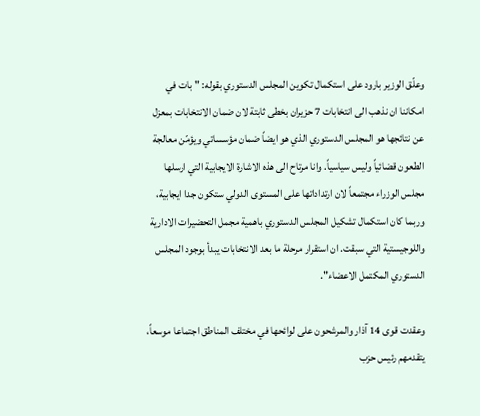وعلّق الوزير بارود على استكمال تكوين المجلس الدستوري بقوله: "بات في امكاننا ان نذهب الى انتخابات 7 حزيران بخطى ثابتة لان ضمان الانتخابات بمعزل عن نتائجها هو المجلس الدستوري الذي هو ايضاً ضمان مؤسساتي ويؤمّن معالجة الطعون قضائياً وليس سياسياً. وانا مرتاح الى هذه الاشارة الايجابية التي ارسلها مجلس الوزراء مجتمعاً لان ارتداداتها على المستوى الدولي ستكون جدا ايجابية، وربما كان استكمال تشكيل المجلس الدستوري باهمية مجمل التحضيرات الادارية واللوجيستية التي سبقت. ان استقرار مرحلة ما بعد الانتخابات يبدأ بوجود المجلس الدستوري المكتمل الاعضاء".

وعقدت قوى 14 آذار والمرشحون على لوائحها في مختلف المناطق اجتماعا موسعاً، يتقدمهم رئيس حزب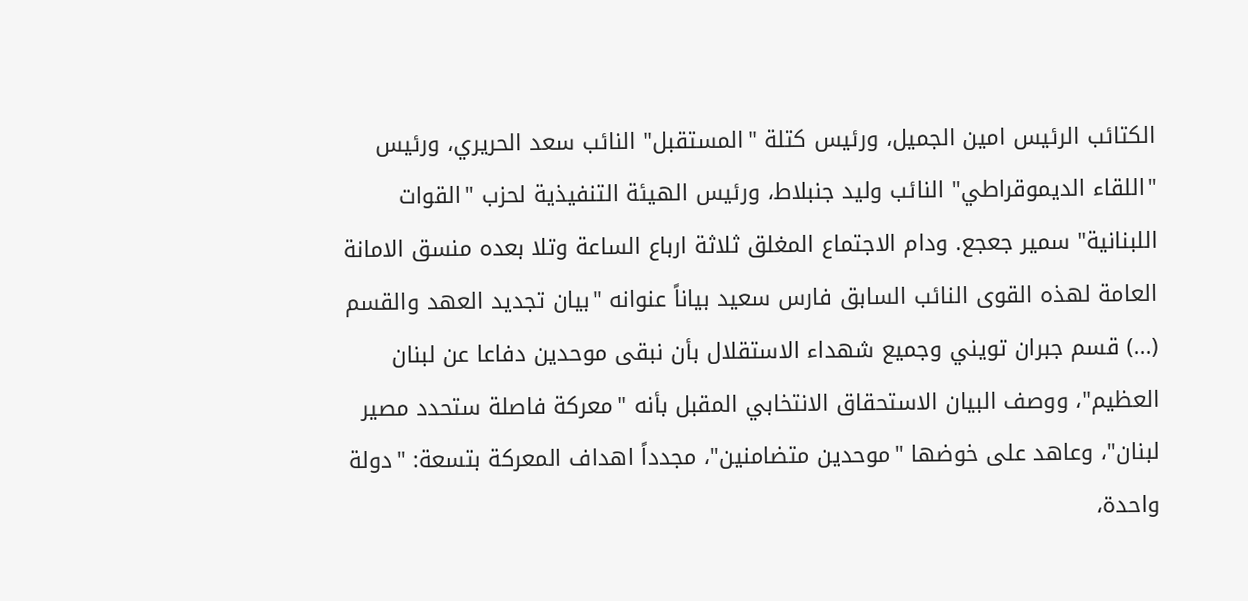الكتائب الرئيس امين الجميل، ورئيس كتلة "المستقبل" النائب سعد الحريري، ورئيس "اللقاء الديموقراطي" النائب وليد جنبلاط، ورئيس الهيئة التنفيذية لحزب "القوات اللبنانية" سمير جعجع. ودام الاجتماع المغلق ثلاثة ارباع الساعة وتلا بعده منسق الامانة العامة لهذه القوى النائب السابق فارس سعيد بياناً عنوانه "بيان تجديد العهد والقسم (...) قسم جبران تويني وجميع شهداء الاستقلال بأن نبقى موحدين دفاعا عن لبنان العظيم"، ووصف البيان الاستحقاق الانتخابي المقبل بأنه "معركة فاصلة ستحدد مصير لبنان"، وعاهد على خوضها "موحدين متضامنين"، مجدداً اهداف المعركة بتسعة: "دولة واحدة،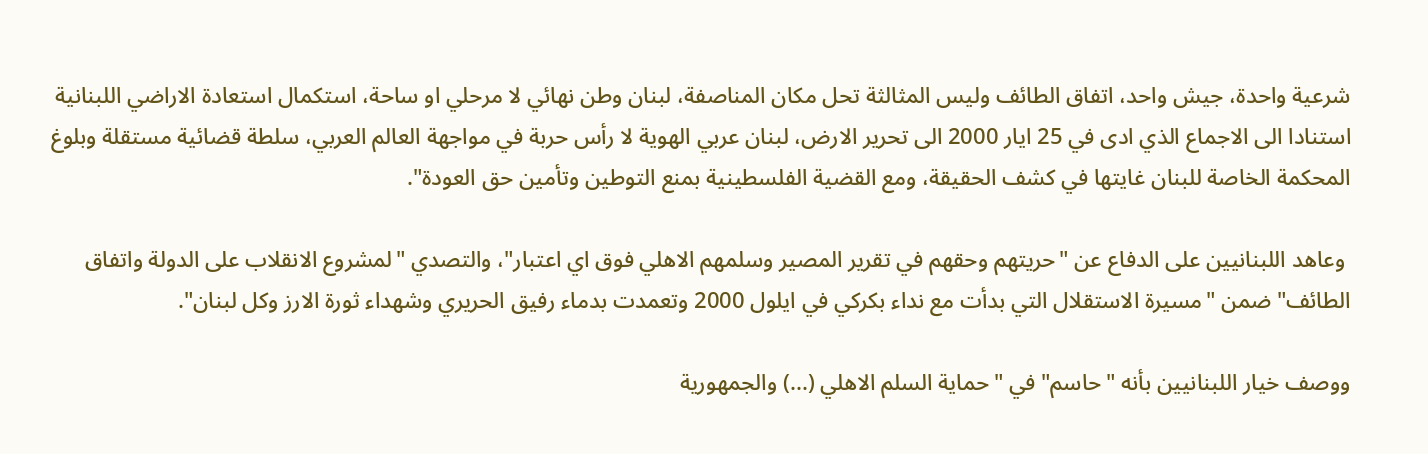شرعية واحدة، جيش واحد، اتفاق الطائف وليس المثالثة تحل مكان المناصفة، لبنان وطن نهائي لا مرحلي او ساحة، استكمال استعادة الاراضي اللبنانية استنادا الى الاجماع الذي ادى في 25 ايار 2000 الى تحرير الارض، لبنان عربي الهوية لا رأس حربة في مواجهة العالم العربي، سلطة قضائية مستقلة وبلوغ المحكمة الخاصة للبنان غايتها في كشف الحقيقة، ومع القضية الفلسطينية بمنع التوطين وتأمين حق العودة".

 وعاهد اللبنانيين على الدفاع عن "حريتهم وحقهم في تقرير المصير وسلمهم الاهلي فوق اي اعتبار"، والتصدي "لمشروع الانقلاب على الدولة واتفاق الطائف" ضمن "مسيرة الاستقلال التي بدأت مع نداء بكركي في ايلول 2000 وتعمدت بدماء رفيق الحريري وشهداء ثورة الارز وكل لبنان".

ووصف خيار اللبنانيين بأنه "حاسم" في "حماية السلم الاهلي (...) والجمهورية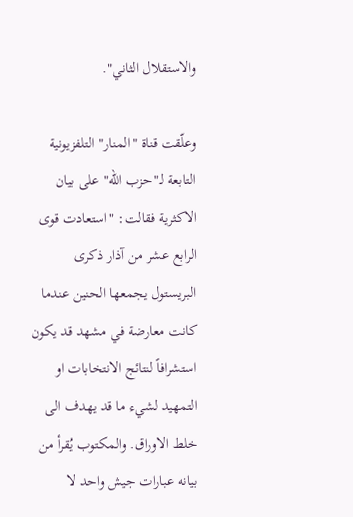والاستقلال الثاني".

وعلّقت قناة "المنار" التلفزيونية التابعة لـ"حزب الله" على بيان الاكثرية فقالت: "استعادت قوى الرابع عشر من آذار ذكرى البريستول يجمعها الحنين عندما كانت معارضة في مشهد قد يكون استشرافاً لنتائج الانتخابات او التمهيد لشيء ما قد يهدف الى خلط الاوراق. والمكتوب يُقرأ من بيانه عبارات جيش واحد لا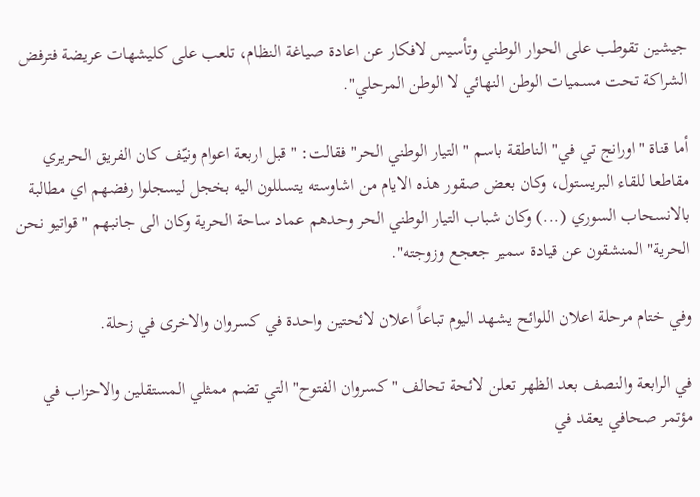جيشين تقوطب على الحوار الوطني وتأسيس لافكار عن اعادة صياغة النظام، تلعب على كليشهات عريضة فترفض الشراكة تحت مسميات الوطن النهائي لا الوطن المرحلي".

أما قناة "اورانج تي في" الناطقة باسم "التيار الوطني الحر" فقالت: "قبل اربعة اعوام ونيّف كان الفريق الحريري مقاطعا للقاء البريستول، وكان بعض صقور هذه الايام من اشاوسته يتسللون اليه بخجل ليسجلوا رفضهم اي مطالبة بالانسحاب السوري (...) وكان شباب التيار الوطني الحر وحدهم عماد ساحة الحرية وكان الى جانبهم "قواتيو نحن الحرية" المنشقون عن قيادة سمير جعجع وزوجته".

وفي ختام مرحلة اعلان اللوائح يشهد اليوم تباعاً اعلان لائحتين واحدة في كسروان والاخرى في زحلة.

في الرابعة والنصف بعد الظهر تعلن لائحة تحالف "كسروان الفتوح" التي تضم ممثلي المستقلين والاحزاب في مؤتمر صحافي يعقد في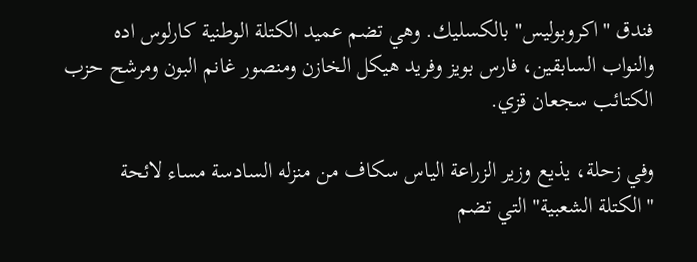فندق "اكروبوليس" بالكسليك. وهي تضم عميد الكتلة الوطنية كارلوس اده والنواب السابقين، فارس بويز وفريد هيكل الخازن ومنصور غانم البون ومرشح حزب الكتائب سجعان قزي.

وفي زحلة، يذيع وزير الزراعة الياس سكاف من منزله السادسة مساء لائحة "الكتلة الشعبية" التي تضم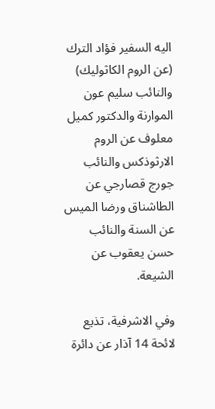اليه السفير فؤاد الترك (عن الروم الكاثوليك) والنائب سليم عون الموارنة والدكتور كميل معلوف عن الروم الارثوذكس والنائب جورج قصارجي عن الطاشناق ورضا الميس عن السنة والنائب حسن يعقوب عن الشيعة.

وفي الاشرفية، تذيع لائحة 14 آذار عن دائرة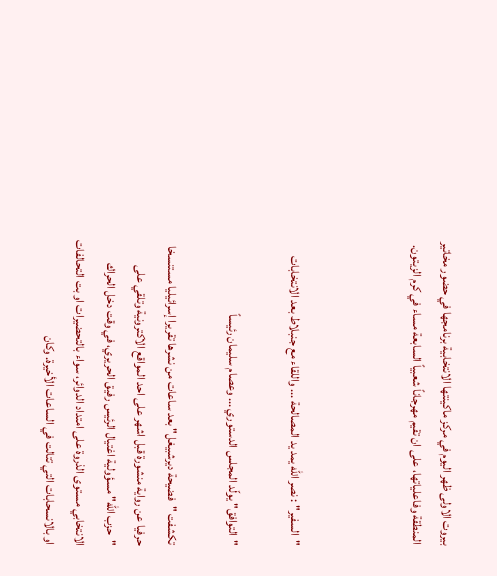بيروت الاولى ظهر اليوم في مركز ماكينتها الانتخابية برنامجها في حضور مخاتير المنطقة وفاعلياتها، على ان تقيم مهرجاناً شعبياً السابعة مساء في كرم الزيتون.



"السفير" : نصر الله يمد يد المصالحة ... واللقاء مع جنبلاط بعد الانتخابات

"التوافق" يولّد المجلس الدستوري ... وعصام سليمان رئيساً

تكشفت "فضيحة ديرشبيغل" بعد ساعات من نشرها تقريرا إسرائيليا مستنسخا حرفيا عن رواية منشورة قبل اشهر على احد المواقع الاكترونية وتلقي على "حزب الله" مسؤولية اغتيال الرئيس رفيق الحريري، في وقت دخل الحراك الانتخابي مستوى الذروة على امتداد الدوائر، سواء بالتحضيرات او بت التحالفات او بالانسحابات التي تتالت في الساعات الأخيرة. وكان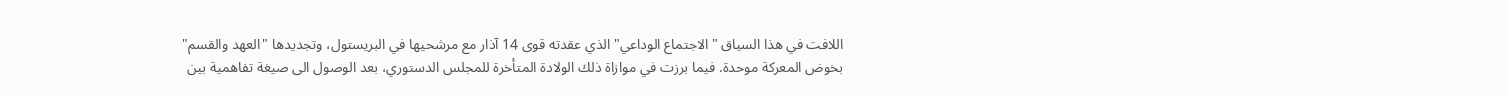اللافت في هذا السياق "الاجتماع الوداعي" الذي عقدته قوى 14 آذار مع مرشحيها في البريستول، وتجديدها "العهد والقسم" بخوض المعركة موحدة. فيما برزت في موازاة ذلك الولادة المتأخرة للمجلس الدستوري، بعد الوصول الى صيغة تفاهمية بين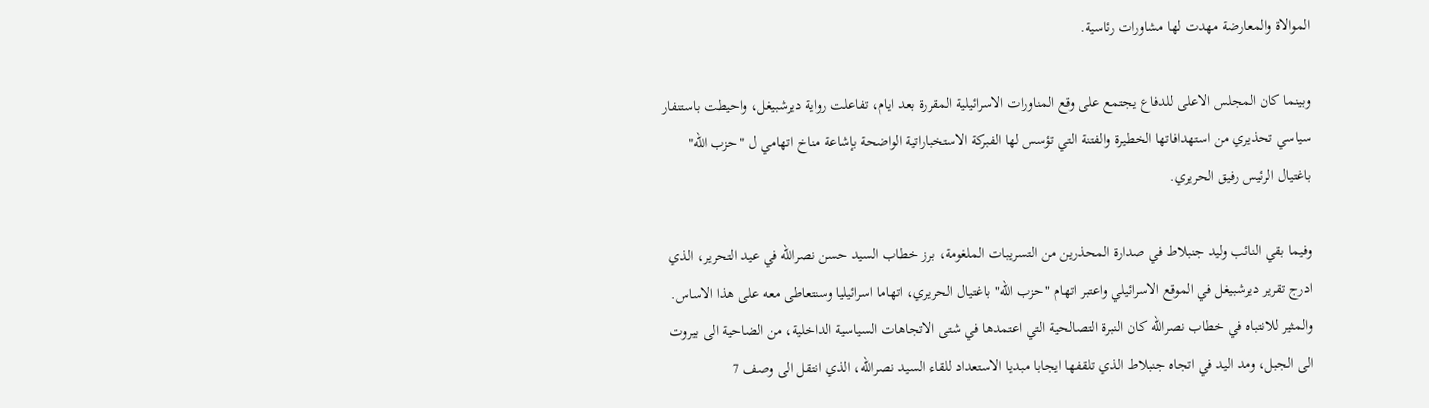الموالاة والمعارضة مهدت لها مشاورات رئاسية.

وبينما كان المجلس الاعلى للدفاع يجتمع على وقع المناورات الاسرائيلية المقررة بعد ايام، تفاعلت رواية ديرشبيغل، واحيطت باستنفار سياسي تحذيري من استهدافاتها الخطيرة والفتنة التي تؤسس لها الفبركة الاستخباراتية الواضحة بإشاعة مناخ اتهامي ل "حزب الله" باغتيال الرئيس رفيق الحريري.

وفيما بقي النائب وليد جنبلاط في صدارة المحذرين من التسريبات الملغومة، برز خطاب السيد حسن نصرالله في عيد التحرير، الذي ادرج تقرير ديرشبيغل في الموقع الاسرائيلي واعتبر اتهام "حزب الله" باغتيال الحريري، اتهاما اسرائيليا وسنتعاطى معه على هذا الاساس. والمثير للانتباه في خطاب نصرالله كان النبرة التصالحية التي اعتمدها في شتى الاتجاهات السياسية الداخلية، من الضاحية الى بيروت الى الجبل، ومد اليد في اتجاه جنبلاط الذي تلقفها ايجابا مبديا الاستعداد للقاء السيد نصرالله، الذي انتقل الى وصف 7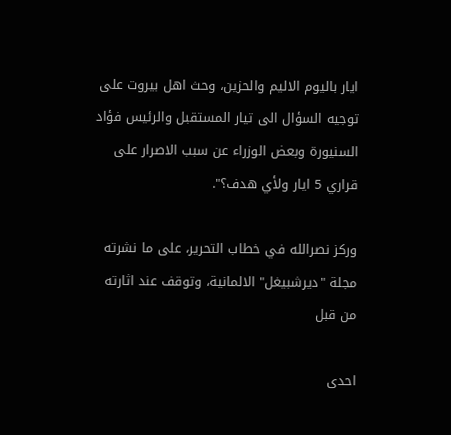ايار باليوم الاليم والحزين، وحث اهل بيروت على توجيه السؤال الى تيار المستقبل والرئيس فؤاد السنيورة وبعض الوزراء عن سبب الاصرار على قراري 5 ايار ولأي هدف؟".

وركز نصرالله في خطاب التحرير، على ما نشرته مجلة "ديرشبيغل" الالمانية، وتوقف عند اثارته من قبل

احدى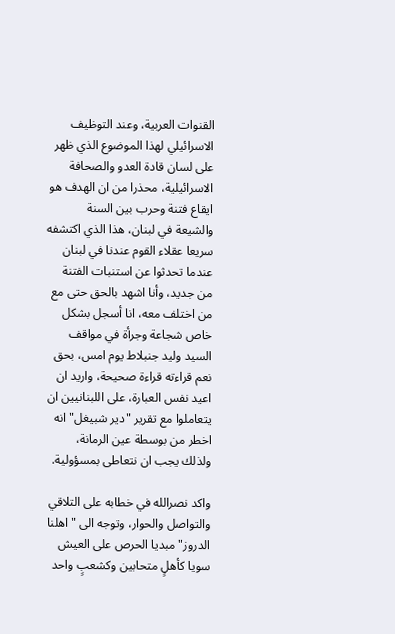القنوات العربية، وعند التوظيف الاسرائيلي لهذا الموضوع الذي ظهر على لسان قادة العدو والصحافة الاسرائيلية، محذرا من ان الهدف هو ايقاع فتنة وحرب بين السنة والشيعة في لبنان، هذا الذي اكتشفه سريعا عقلاء القوم عندنا في لبنان عندما تحدثوا عن استنبات الفتنة من جديد، وأنا اشهد بالحق حتى مع من اختلف معه، انا أسجل بشكل خاص شجاعة وجرأة في مواقف السيد وليد جنبلاط يوم امس، بحق نعم قراءته قراءة صحيحة، واريد ان اعيد نفس العبارة، على اللبنانيين ان يتعاملوا مع تقرير "دير شبيغل" انه اخطر من بوسطة عين الرمانة، ولذلك يجب ان نتعاطى بمسؤولية.

واكد نصرالله في خطابه على التلاقي والتواصل والحوار، وتوجه الى "اهلنا الدروز" مبديا الحرص على العيش سويا كأهلٍ متحابين وكشعبٍ واحد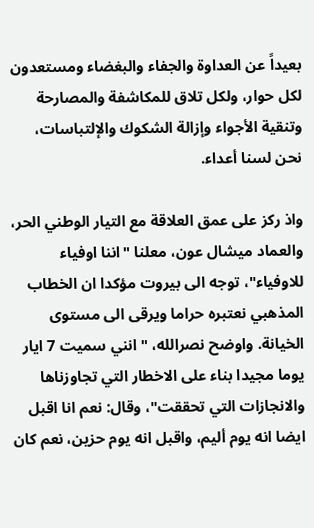بعيداً عن العداوة والجفاء والبغضاء ومستعدون لكل حوار، ولكل تلاق للمكاشفة والمصارحة وتنقية الأجواء وإزالة الشكوك والإلتباسات، نحن لسنا أعداء.

واذ ركز على عمق العلاقة مع التيار الوطني الحر، والعماد ميشال عون، معلنا "اننا اوفياء للاوفياء"، توجه الى بيروت مؤكدا ان الخطاب المذهبي نعتبره حراما ويرقى الى مستوى الخيانة. واوضح نصرالله، "انني سميت 7 ايار يوما مجيدا بناء على الاخطار التي تجاوزناها والانجازات التي تحققت"، وقال: نعم انا اقبل ايضا انه يوم أليم، واقبل انه يوم حزين، نعم كان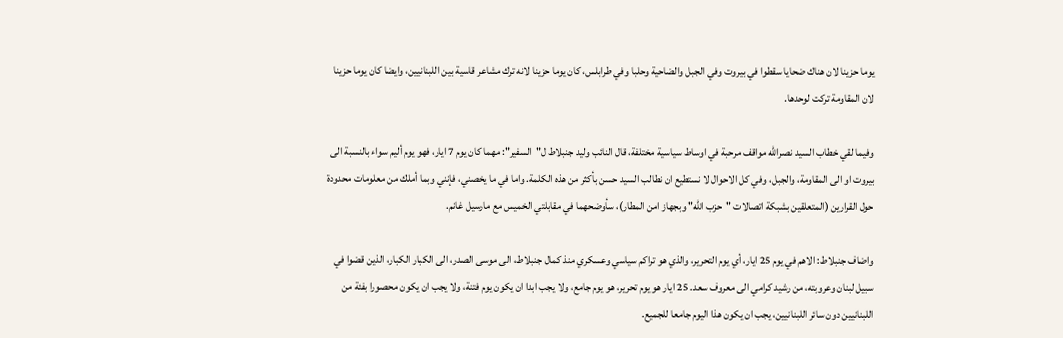يوما حزينا لان هناك ضحايا سقطوا في بيروت وفي الجبل والضاحية وحلبا وفي طرابلس، كان يوما حزينا لانه ترك مشاعر قاسية بين اللبنانيين، وايضا كان يوما حزينا لان المقاومة تركت لوحدها.

وفيما لقي خطاب السيد نصرالله مواقف مرحبة في اوساط سياسية مختلفة، قال النائب وليد جنبلاط ل"السفير": مهما كان يوم 7 ايار، فهو يوم أليم سواء بالنسبة الى بيروت او الى المقاومة، والجبل، وفي كل الاحوال لا نستطيع ان نطالب السيد حسن بأكثر من هذه الكلمة. واما في ما يخصني، فإنني وبما أملك من معلومات محدودة حول القرارين (المتعلقين بشبكة اتصالات "حزب الله" وبجهاز امن المطار)، سأوضحهما في مقابلتي الخميس مع مارسيل غانم.

واضاف جنبلاط: الاهم في يوم 25 ايار، أي يوم التحرير، والذي هو تراكم سياسي وعسكري منذ كمال جنبلاط، الى موسى الصدر، الى الكبار الكبار، الذين قضوا في سبيل لبنان وعروبته، من رشيد كرامي الى معروف سعد. 25 ايار هو يوم تحرير، هو يوم جامع، ولا يجب ابدا ان يكون يوم فتنة، ولا يجب ان يكون محصورا بفئة من اللبنانيين دون سائر اللبنانيين، يجب ان يكون هذا اليوم جامعا للجميع.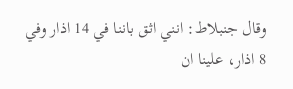وقال جنبلاط: انني اثق باننا في 14 اذار وفي 8 اذار، علينا ان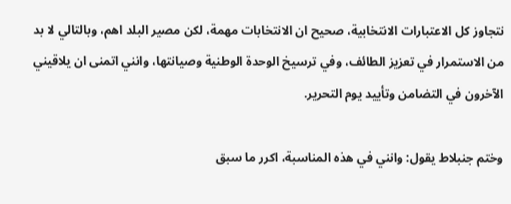نتجاوز كل الاعتبارات الانتخابية، صحيح ان الانتخابات مهمة، لكن مصير البلد اهم، وبالتالي لا بد من الاستمرار في تعزيز الطائف، وفي ترسيخ الوحدة الوطنية وصيانتها، وانني اتمنى ان يلاقيني الآخرون في التضامن وتأييد يوم التحرير.

وختم جنبلاط يقول: وانني في هذه المناسبة، اكرر ما سبق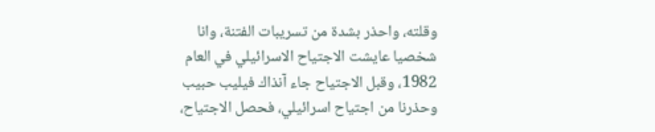وقلته، واحذر بشدة من تسريبات الفتنة، وانا شخصيا عايشت الاجتياح الاسرائيلي في العام 1982، وقبل الاجتياح جاء آنذاك فيليب حبيب وحذرنا من اجتياح اسرائيلي، فحصل الاجتياح،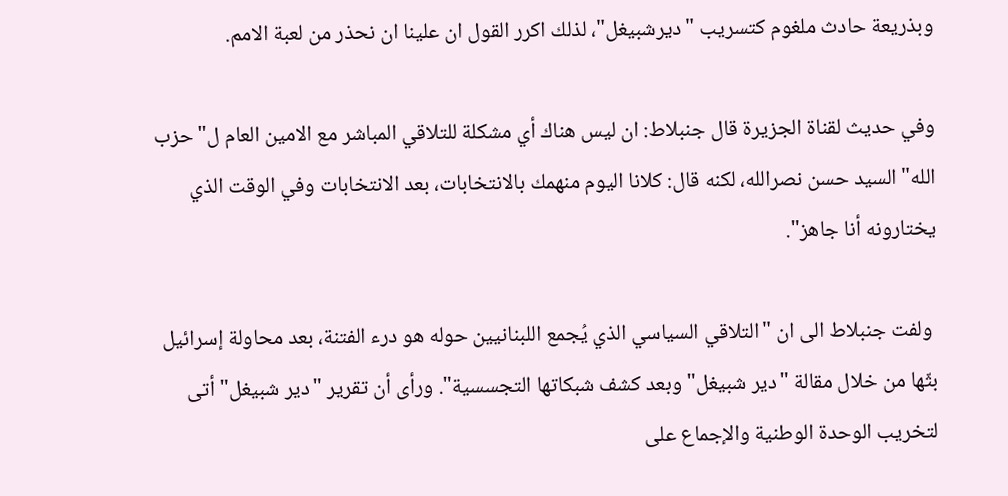وبذريعة حادث ملغوم كتسريب "ديرشبيغل"، لذلك اكرر القول ان علينا ان نحذر من لعبة الامم.

وفي حديث لقناة الجزيرة قال جنبلاط: ان ليس هناك أي مشكلة للتلاقي المباشر مع الامين العام ل"حزب الله" السيد حسن نصرالله، لكنه قال: كلانا اليوم منهمك بالانتخابات، بعد الانتخابات وفي الوقت الذي يختارونه أنا جاهز".

 ولفت جنبلاط الى ان "التلاقي السياسي الذي يُجمع اللبنانيين حوله هو درء الفتنة، بعد محاولة إسرائيل بثّها من خلال مقالة "دير شبيغل" وبعد كشف شبكاتها التجسسية". ورأى أن تقرير "دير شبيغل" أتى لتخريب الوحدة الوطنية والإجماع على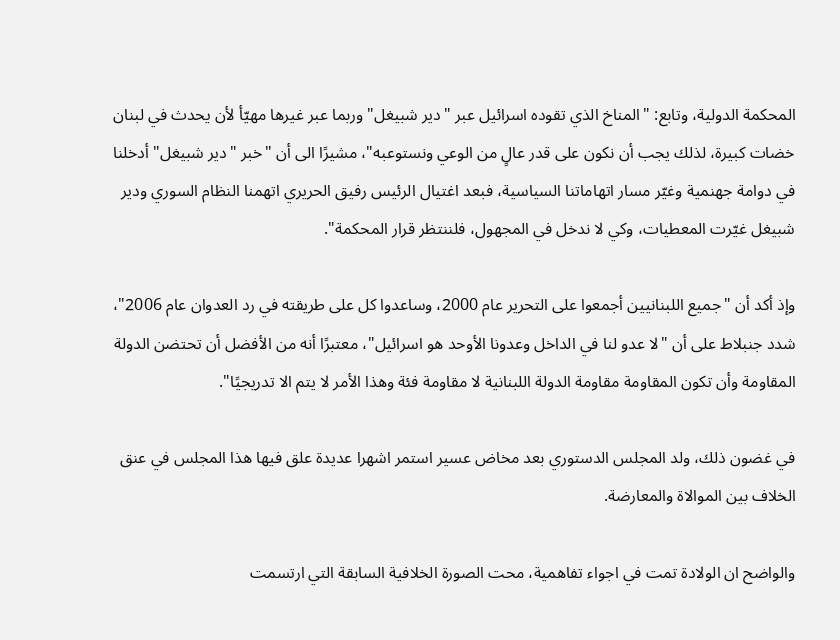المحكمة الدولية، وتابع: "المناخ الذي تقوده اسرائيل عبر "دير شبيغل" وربما عبر غيرها مهيّأ لأن يحدث في لبنان خضات كبيرة، لذلك يجب أن نكون على قدر عالٍ من الوعي ونستوعبه"، مشيرًا الى أن "خبر "دير شبيغل" أدخلنا في دوامة جهنمية وغيّر مسار اتهاماتنا السياسية، فبعد اغتيال الرئيس رفيق الحريري اتهمنا النظام السوري ودير شبيغل غيّرت المعطيات، وكي لا ندخل في المجهول، فلننتظر قرار المحكمة".

وإذ أكد أن "جميع اللبنانيين أجمعوا على التحرير عام 2000، وساعدوا كل على طريقته في رد العدوان عام 2006"، شدد جنبلاط على أن "لا عدو لنا في الداخل وعدونا الأوحد هو اسرائيل"، معتبرًا أنه من الأفضل أن تحتضن الدولة المقاومة وأن تكون المقاومة مقاومة الدولة اللبنانية لا مقاومة فئة وهذا الأمر لا يتم الا تدريجيًا".

في غضون ذلك، ولد المجلس الدستوري بعد مخاض عسير استمر اشهرا عديدة علق فيها هذا المجلس في عنق الخلاف بين الموالاة والمعارضة.

والواضح ان الولادة تمت في اجواء تفاهمية، محت الصورة الخلافية السابقة التي ارتسمت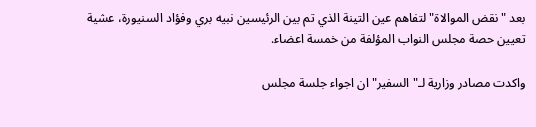بعد "نقض الموالاة" لتفاهم عين التينة الذي تم بين الرئيسين نبيه بري وفؤاد السنيورة، عشية تعيين حصة مجلس النواب المؤلفة من خمسة اعضاء.

واكدت مصادر وزارية لـ"السفير" ان اجواء جلسة مجلس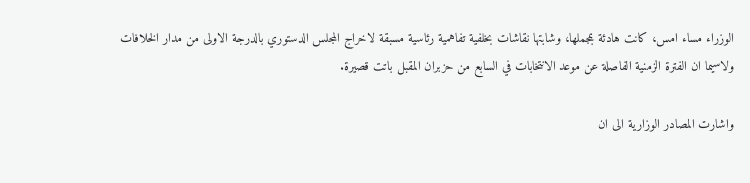الوزراء مساء امس، كانت هادئة بمجملها، وشابتها نقاشات بخلفية تفاهمية رئاسية مسبقة لاخراج المجلس الدستوري بالدرجة الاولى من مدار الخلافات ولاسيما ان الفترة الزمنية الفاصلة عن موعد الانتخابات في السابع من حزبران المقبل باتت قصيرة.

واشارت المصادر الوزارية الى ان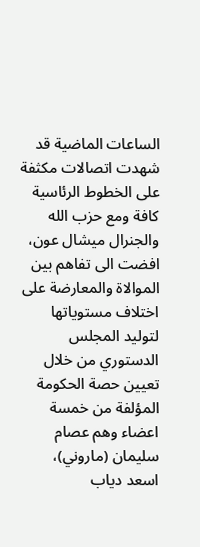الساعات الماضية قد شهدت اتصالات مكثفة على الخطوط الرئاسية كافة ومع حزب الله والجنرال ميشال عون، افضت الى تفاهم بين الموالاة والمعارضة على اختلاف مستوياتها لتوليد المجلس الدستوري من خلال تعيين حصة الحكومة المؤلفة من خمسة اعضاء وهم عصام سليمان (ماروني)، اسعد دياب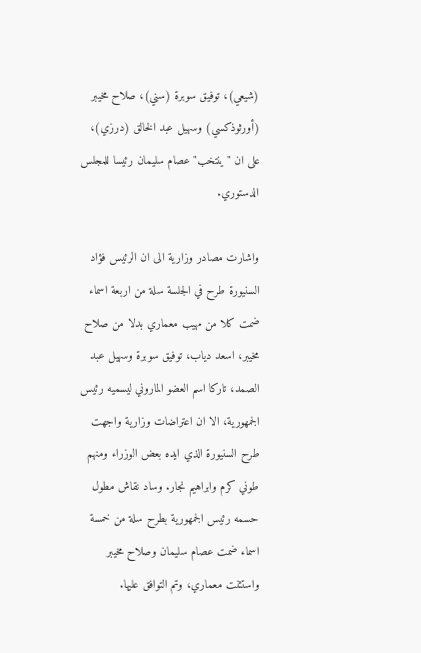(شيعي)، توفيق سوبرة (سني)، صلاح مخيبر (أورثوذكسي) وسهيل عبد الخالق (درزي)، على ان "ينتخب" عصام سليمان رئيسا للمجلس الدستوري.

واشارت مصادر وزارية الى ان الرئيس فؤاد السنيورة طرح في الجلسة سلة من اربعة اسماء ضمت كلا من مهيب معماري بدلا من صلاح مخيبر، اسعد دياب، توفيق سوبرة وسهيل عبد الصمد، تاركا اسم العضو الماروني ليسميه رئيس الجمهورية، الا ان اعتراضات وزارية واجهت طرح السنيورة الذي ايده بعض الوزراء ومنهم طوني كرم وابراهيم نجار. وساد نقاش مطول حسمه رئيس الجمهورية بطرح سلة من خمسة اسماء ضمت عصام سليمان وصلاح مخيبر واستثنت معماري، وتم التوافق عليها.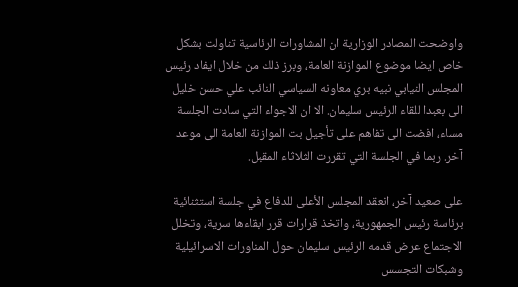واوضحت المصادر الوزارية ان المشاورات الرئاسية تناولت بشكل خاص ايضا موضوع الموازنة العامة، وبرز ذلك من خلال ايفاد رئيس المجلس النيابي نبيه بري معاونه السياسي النائب علي حسن خليل الى بعبدا للقاء الرئيس سليمان. الا ان الاجواء التي سادت الجلسة مساء، افضت الى تفاهم على تأجيل بت الموازنة العامة الى موعد آخر. ربما في الجلسة التي تقررت الثلاثاء المقبل.

على صعيد آخر، انعقد المجلس الأعلى للدفاع في جلسة استثنائية برئاسة رئيس الجمهورية، واتخذ قرارات قرر ابقاءها سرية، وتخلل الاجتماع عرض قدمه الرئيس سليمان حول المناورات الاسرائيلية وشبكات التجسس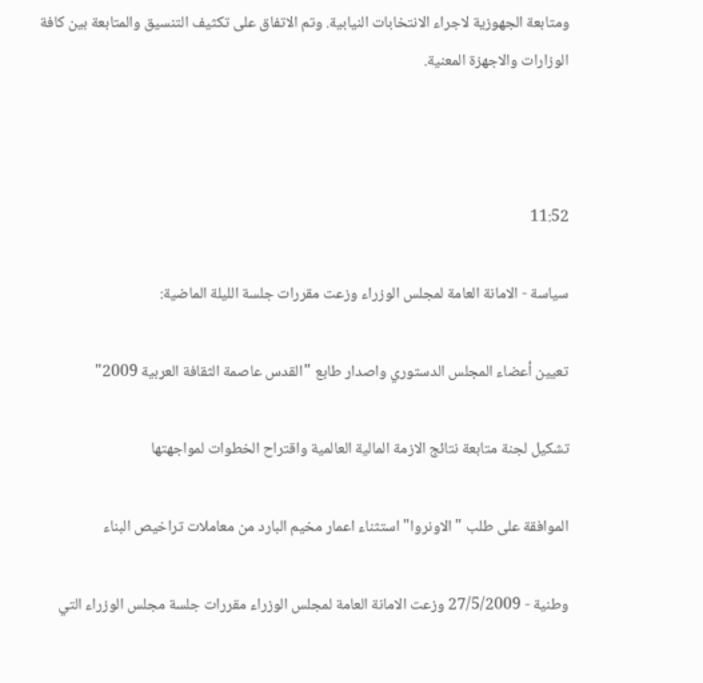ومتابعة الجهوزية لاجراء الانتخابات النيابية. وتم الاتفاق على تكثيف التنسيق والمتابعة بين كافة الوزارات والاجهزة المعنية.



11:52

سياسة - الامانة العامة لمجلس الوزراء وزعت مقررات جلسة الليلة الماضية:

تعيين أعضاء المجلس الدستوري واصدار طابع "القدس عاصمة الثقافة العربية 2009"

تشكيل لجنة متابعة نتائج الازمة المالية العالمية واقتراح الخطوات لمواجهتها

الموافقة على طلب "الاونروا" استثناء اعمار مخيم البارد من معاملات تراخيص البناء

وطنية - 27/5/2009 وزعت الامانة العامة لمجلس الوزراء مقررات جلسة مجلس الوزراء التي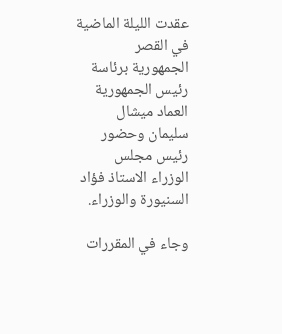عقدت الليلة الماضية في القصر الجمهورية برئاسة رئيس الجمهورية العماد ميشال سليمان وحضور رئيس مجلس الوزراء الاستاذ فؤاد السنيورة والوزراء.

وجاء في المقررات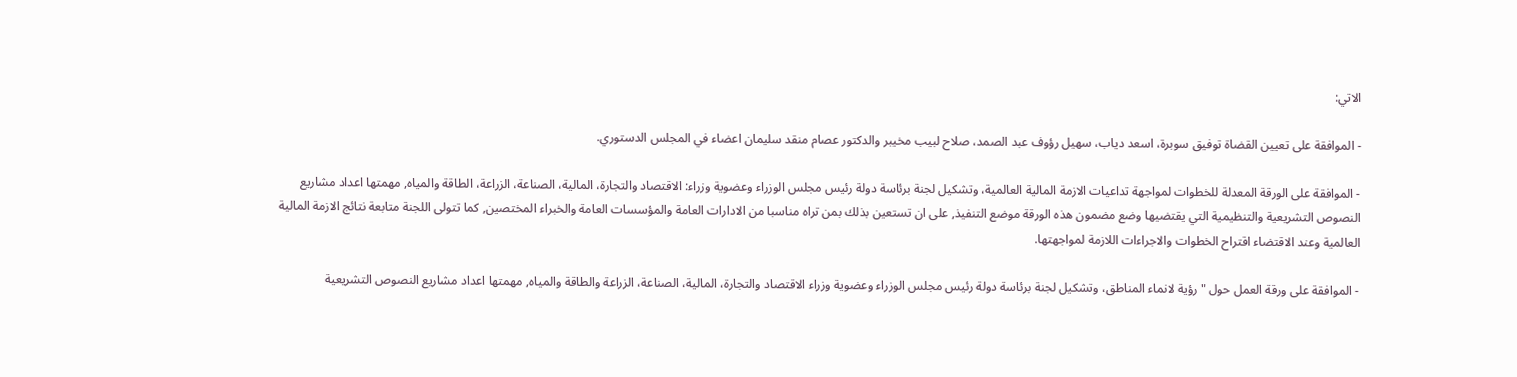الاتي:

- الموافقة على تعيين القضاة توفيق سوبرة، اسعد دياب، سهيل رؤوف عبد الصمد، صلاح لبيب مخيبر والدكتور عصام منقد سليمان اعضاء في المجلس الدستوري.

- الموافقة على الورقة المعدلة للخطوات لمواجهة تداعيات الازمة المالية العالمية، وتشكيل لجنة برئاسة دولة رئيس مجلس الوزراء وعضوية وزراء: الاقتصاد والتجارة، المالية، الصناعة، الزراعة، الطاقة والمياه, مهمتها اعداد مشاريع النصوص التشريعية والتنظيمية التي يقتضيها وضع مضمون هذه الورقة موضع التنفيذ, على ان تستعين بذلك بمن تراه مناسبا من الادارات العامة والمؤسسات العامة والخبراء المختصين, كما تتولى اللجنة متابعة نتائج الازمة المالية العالمية وعند الاقتضاء اقتراح الخطوات والاجراءات اللازمة لمواجهتها.

- الموافقة على ورقة العمل حول "رؤية لانماء المناطق، وتشكيل لجنة برئاسة دولة رئيس مجلس الوزراء وعضوية وزراء الاقتصاد والتجارة، المالية، الصناعة، الزراعة والطاقة والمياه, مهمتها اعداد مشاريع النصوص التشريعية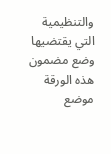والتنظيمية التي يقتضيها وضع مضمون هذه الورقة موضع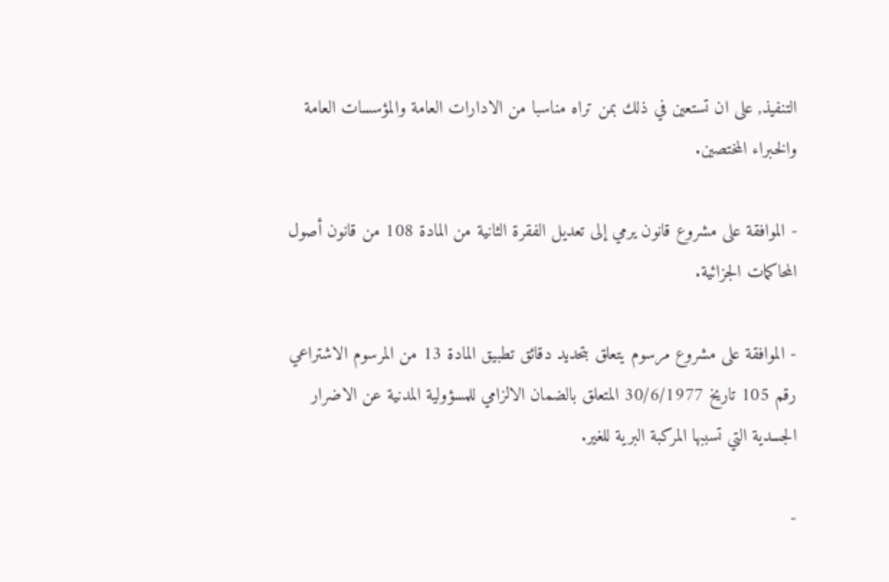التنفيذ, على ان تستعين في ذلك بمن تراه مناسبا من الادارات العامة والمؤسسات العامة والخبراء المختصين.

- الموافقة على مشروع قانون يرمي إلى تعديل الفقرة الثانية من المادة 108 من قانون أصول المحاكمات الجزائية.

- الموافقة على مشروع مرسوم يتعلق بتحديد دقائق تطبيق المادة 13 من المرسوم الاشتراعي رقم 105 تاريخ 30/6/1977 المتعلق بالضمان الالزامي للمسؤولية المدنية عن الاضرار الجسدية التي تسببها المركبة البرية للغير.

-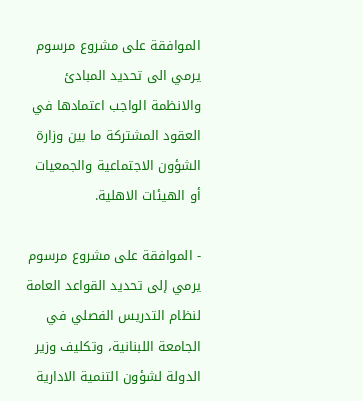الموافقة على مشروع مرسوم يرمي الى تحديد المبادئ والانظمة الواجب اعتمادها في العقود المشتركة ما بين وزارة الشؤون الاجتماعية والجمعيات أو الهيئات الاهلية.

- الموافقة على مشروع مرسوم يرمي إلى تحديد القواعد العامة لنظام التدريس الفصلي في الجامعة اللبنانية، وتكليف وزير الدولة لشؤون التنمية الادارية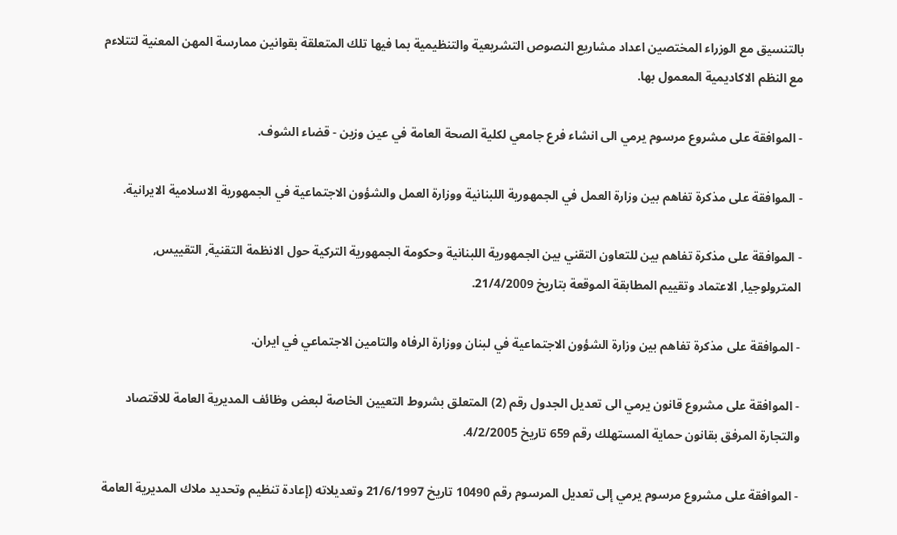بالتنسيق مع الوزراء المختصين اعداد مشاريع النصوص التشريعية والتنظيمية بما فيها تلك المتعلقة بقوانين ممارسة المهن المعنية لتتلاءم مع النظم الاكاديمية المعمول بها.

- الموافقة على مشروع مرسوم يرمي الى انشاء فرع جامعي لكلية الصحة العامة في عين وزين - قضاء الشوف.

- الموافقة على مذكرة تفاهم بين وزارة العمل في الجمهورية اللبنانية ووزارة العمل والشؤون الاجتماعية في الجمهورية الاسلامية الايرانية.

- الموافقة على مذكرة تفاهم بين للتعاون التقني بين الجمهورية اللبنانية وحكومة الجمهورية التركية حول الانظمة التقنية, التقييس, المترولوجيا, الاعتماد وتقييم المطابقة الموقعة بتاريخ 21/4/2009.

- الموافقة على مذكرة تفاهم بين وزارة الشؤون الاجتماعية في لبنان ووزارة الرفاه والتامين الاجتماعي في ايران.

- الموافقة على مشروع قانون يرمي الى تعديل الجدول رقم (2) المتعلق بشروط التعيين الخاصة لبعض وظائف المديرية العامة للاقتصاد والتجارة المرفق بقانون حماية المستهلك رقم 659 تاريخ 4/2/2005.

- الموافقة على مشروع مرسوم يرمي إلى تعديل المرسوم رقم 10490 تاريخ 21/6/1997 وتعديلاته (إعادة تنظيم وتحديد ملاك المديرية العامة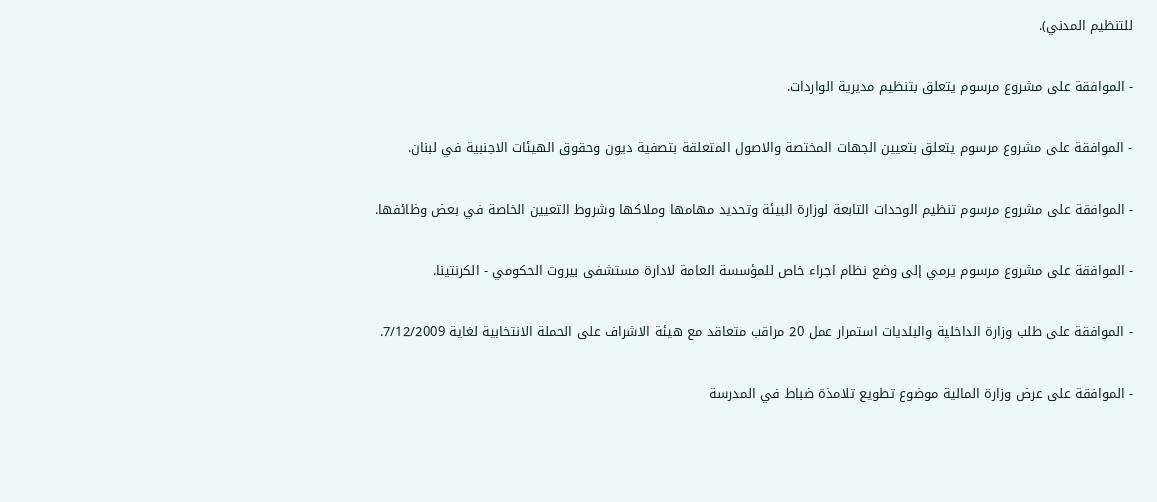للتنظيم المدني).

- الموافقة على مشروع مرسوم يتعلق بتنظيم مديرية الواردات.

- الموافقة على مشروع مرسوم يتعلق بتعيين الجهات المختصة والاصول المتعلقة بتصفية ديون وحقوق الهيئات الاجنبية في لبنان.

- الموافقة على مشروع مرسوم تنظيم الوحدات التابعة لوزارة البيئة وتحديد مهامها وملاكها وشروط التعيين الخاصة في بعض وظائفها.

- الموافقة على مشروع مرسوم يرمي إلى وضع نظام اجراء خاص للمؤسسة العامة لادارة مستشفى بيروت الحكومي - الكرنتينا.

- الموافقة على طلب وزارة الداخلية والبلديات استمرار عمل 20 مراقب متعاقد مع هيئة الاشراف على الحملة الانتخابية لغاية 7/12/2009.

- الموافقة على عرض وزارة المالية موضوع تطويع تلامذة ضباط في المدرسة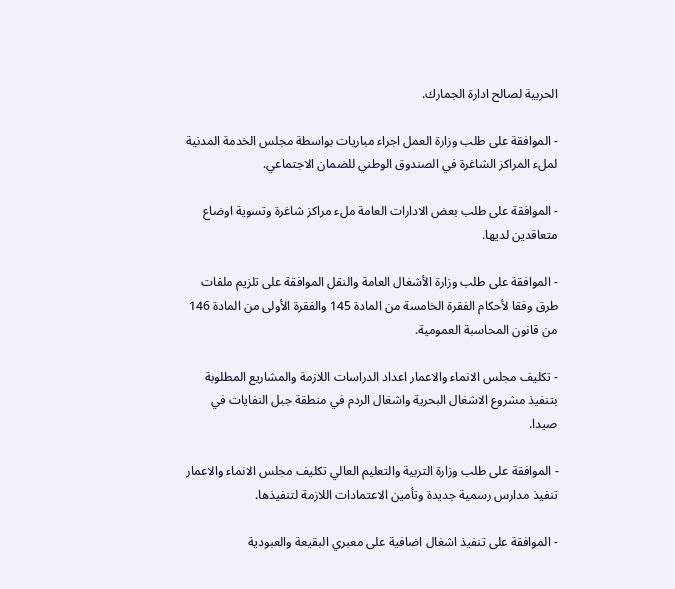الحربية لصالح ادارة الجمارك.

- الموافقة على طلب وزارة العمل اجراء مباريات بواسطة مجلس الخدمة المدنية لملء المراكز الشاغرة في الصندوق الوطني للضمان الاجتماعي.

- الموافقة على طلب بعض الادارات العامة ملء مراكز شاغرة وتسوية اوضاع متعاقدين لديها.

- الموافقة على طلب وزارة الأشغال العامة والنقل الموافقة على تلزيم ملفات طرق وفقا لأحكام الفقرة الخامسة من المادة 145 والفقرة الأولى من المادة 146 من قانون المحاسبة العمومية.

- تكليف مجلس الانماء والاعمار اعداد الدراسات اللازمة والمشاريع المطلوبة بتنفيذ مشروع الاشغال البحرية واشغال الردم في منطقة جبل النفايات في صيدا.

- الموافقة على طلب وزارة التربية والتعليم العالي تكليف مجلس الانماء والاعمار تنفيذ مدارس رسمية جديدة وتأمين الاعتمادات اللازمة لتنفيذها.

- الموافقة على تنفيذ اشغال اضافية على معبري البقيعة والعبودية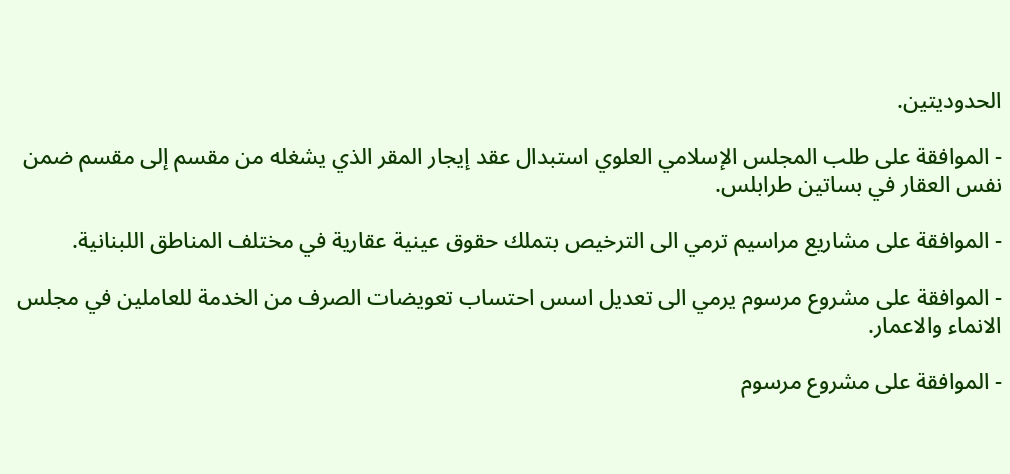الحدوديتين.

- الموافقة على طلب المجلس الإسلامي العلوي استبدال عقد إيجار المقر الذي يشغله من مقسم إلى مقسم ضمن نفس العقار في بساتين طرابلس.

- الموافقة على مشاريع مراسيم ترمي الى الترخيص بتملك حقوق عينية عقارية في مختلف المناطق اللبنانية.

- الموافقة على مشروع مرسوم يرمي الى تعديل اسس احتساب تعويضات الصرف من الخدمة للعاملين في مجلس الانماء والاعمار.

- الموافقة على مشروع مرسوم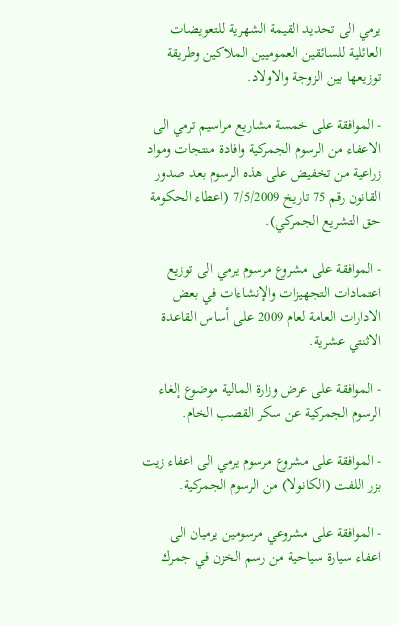يرمي الى تحديد القيمة الشهرية للتعويضات العائلية للسائقين العموميين الملاكين وطريقة توزيعها بين الزوجة والاولاد.

- الموافقة على خمسة مشاريع مراسيم ترمي الى الاعفاء من الرسوم الجمركية وافادة منتجات ومواد زراعية من تخفيض على هذه الرسوم بعد صدور القانون رقم 75 تاريخ 7/5/2009 (اعطاء الحكومة حق التشريع الجمركي).

- الموافقة على مشروع مرسوم يرمي الى توزيع اعتمادات التجهيزات والإنشاءات في بعض الادارات العامة لعام 2009 على أساس القاعدة الاثنتي عشرية.

- الموافقة على عرض وزارة المالية موضوع إلغاء الرسوم الجمركية عن سكر القصب الخام.

- الموافقة على مشروع مرسوم يرمي الى اعفاء زيت بزر اللفت (الكانولا) من الرسوم الجمركية.

- الموافقة على مشروعي مرسومين يرميان الى اعفاء سيارة سياحية من رسم الخزن في جمرك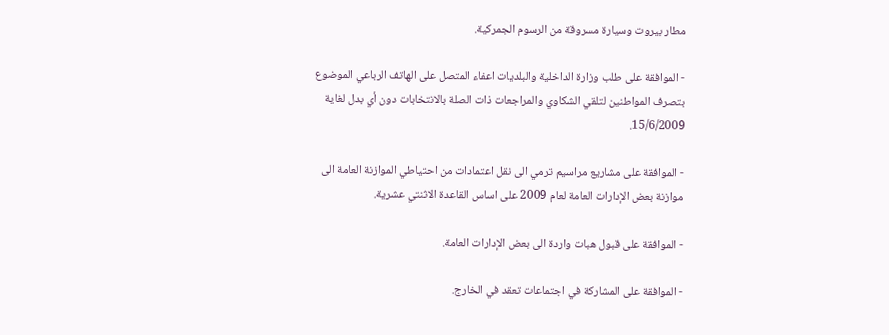مطار بيروت وسيارة مسروقة من الرسوم الجمركية.

- الموافقة على طلب وزارة الداخلية والبلديات اعفاء المتصل على الهاتف الرباعي الموضوع بتصرف المواطنين لتلقي الشكاوي والمراجعات ذات الصلة بالانتخابات دون أي بدل لغاية 15/6/2009.

- الموافقة على مشاريع مراسيم ترمي الى نقل اعتمادات من احتياطي الموازنة العامة الى موازنة بعض الإدارات العامة لعام 2009 على اساس القاعدة الاثنتي عشرية.

- الموافقة على قبول هبات واردة الى بعض الإدارات العامة.

- الموافقة على المشاركة في اجتماعات تعقد في الخارج.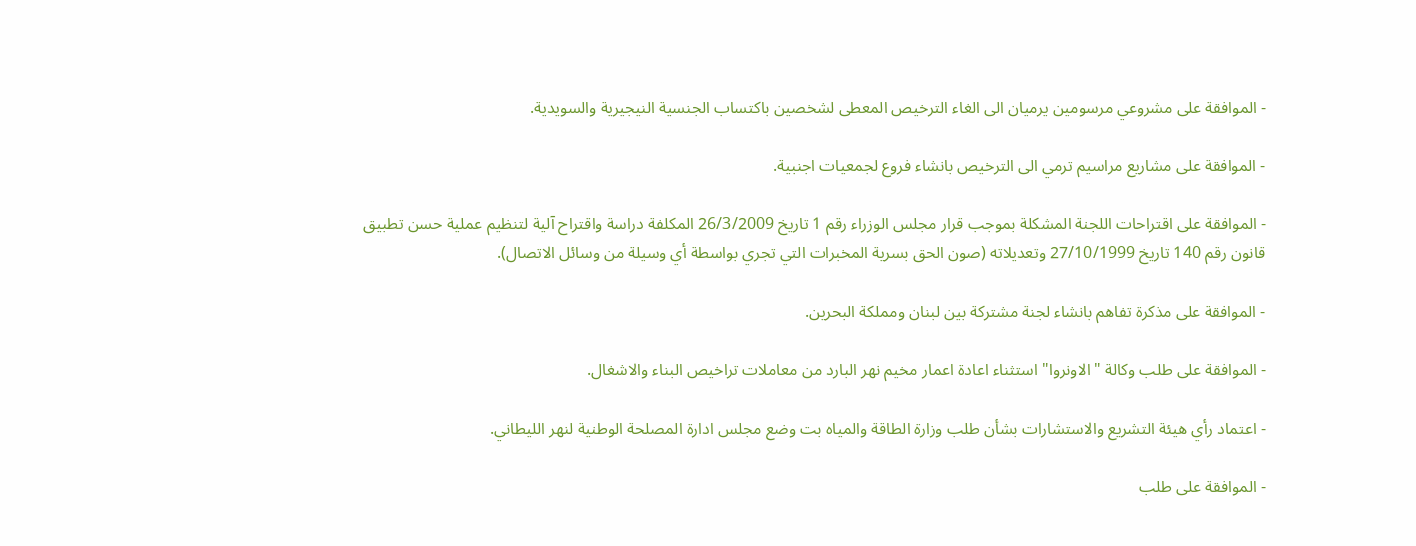- الموافقة على مشروعي مرسومين يرميان الى الغاء الترخيص المعطى لشخصين باكتساب الجنسية النيجيرية والسويدية.

- الموافقة على مشاريع مراسيم ترمي الى الترخيص بانشاء فروع لجمعيات اجنبية.

- الموافقة على اقتراحات اللجنة المشكلة بموجب قرار مجلس الوزراء رقم 1 تاريخ 26/3/2009 المكلفة دراسة واقتراح آلية لتنظيم عملية حسن تطبيق قانون رقم 140 تاريخ 27/10/1999 وتعديلاته (صون الحق بسرية المخبرات التي تجري بواسطة أي وسيلة من وسائل الاتصال).

- الموافقة على مذكرة تفاهم بانشاء لجنة مشتركة بين لبنان ومملكة البحرين.

- الموافقة على طلب وكالة "الاونروا" استثناء اعادة اعمار مخيم نهر البارد من معاملات تراخيص البناء والاشغال.

- اعتماد رأي هيئة التشريع والاستشارات بشأن طلب وزارة الطاقة والمياه بت وضع مجلس ادارة المصلحة الوطنية لنهر الليطاني.

- الموافقة على طلب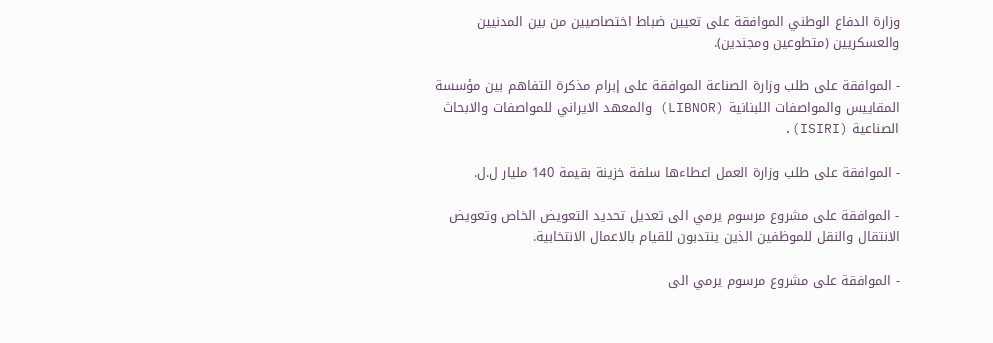وزارة الدفاع الوطني الموافقة على تعيين ضباط اختصاصيين من بين المدنيين والعسكريين (متطوعين ومجندين).

- الموافقة على طلب وزارة الصناعة الموافقة على إبرام مذكرة التفاهم بين مؤسسة المقاييس والمواصفات اللبنانية (LIBNOR) والمعهد الايراني للمواصفات والابحاث الصناعية (ISIRI).

- الموافقة على طلب وزارة العمل اعطاءها سلفة خزينة بقيمة 140 مليار ل.ل.

- الموافقة على مشروع مرسوم يرمي الى تعديل تحديد التعويض الخاص وتعويض الانتقال والنقل للموظفين الذين ينتدبون للقيام بالاعمال الانتخابية.

- الموافقة على مشروع مرسوم يرمي الى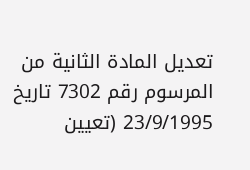تعديل المادة الثانية من المرسوم رقم 7302 تاريخ 23/9/1995 (تعيين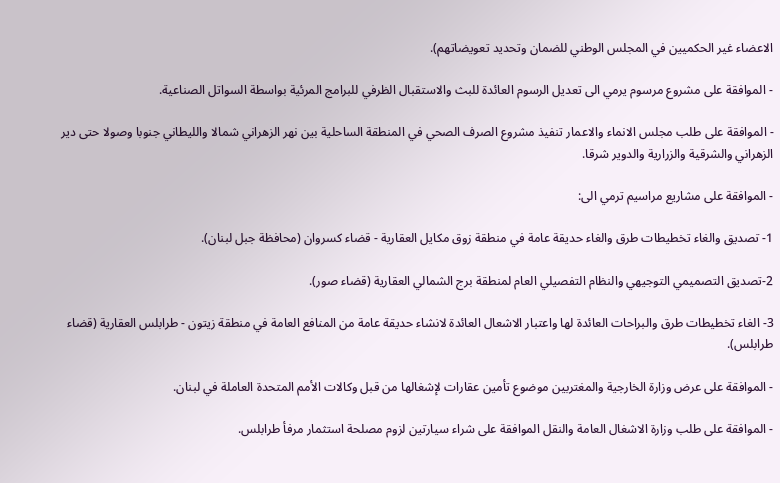الاعضاء غير الحكميين في المجلس الوطني للضمان وتحديد تعويضاتهم).

- الموافقة على مشروع مرسوم يرمي الى تعديل الرسوم العائدة للبث والاستقبال الظرفي للبرامج المرئية بواسطة السواتل الصناعية.

- الموافقة على طلب مجلس الانماء والاعمار تنفيذ مشروع الصرف الصحي في المنطقة الساحلية بين نهر الزهراني شمالا والليطاني جنوبا وصولا حتى دير الزهراني والشرقية والزرارية والدوير شرقا.

- الموافقة على مشاريع مراسيم ترمي الى:

1- تصديق والغاء تخطيطات طرق والغاء حديقة عامة في منطقة زوق مكايل العقارية - قضاء كسروان (محافظة جبل لبنان).

2-تصديق التصميمي التوجيهي والنظام التفصيلي العام لمنطقة برج الشمالي العقارية (قضاء صور).

3- الغاء تخطيطات طرق والبراحات العائدة لها واعتبار الاشعال العائدة لانشاء حديقة عامة من المنافع العامة في منطقة زيتون - طرابلس العقارية (قضاء طرابلس).

- الموافقة على عرض وزارة الخارجية والمغتربين موضوع تأمين عقارات لإشغالها من قبل وكالات الأمم المتحدة العاملة في لبنان.

- الموافقة على طلب وزارة الاشغال العامة والنقل الموافقة على شراء سيارتين لزوم مصلحة استثمار مرفأ طرابلس.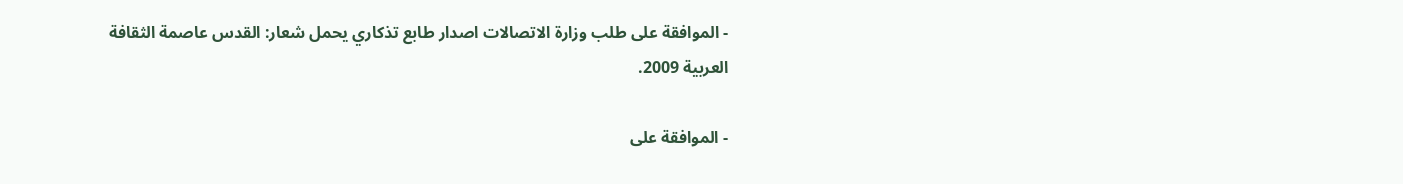- الموافقة على طلب وزارة الاتصالات اصدار طابع تذكاري يحمل شعار: القدس عاصمة الثقافة العربية 2009.

- الموافقة على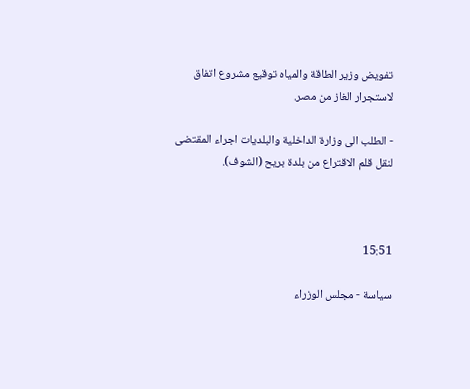تفويض وزير الطاقة والمياه توقيع مشروع اتفاق لاستجرار الغاز من مصر.

- الطلب الى وزارة الداخلية والبلديات اجراء المقتضى لنقل قلم الاقتراع من بلدة بريح (الشوف).



15:51

سياسة - مجلس الوزراء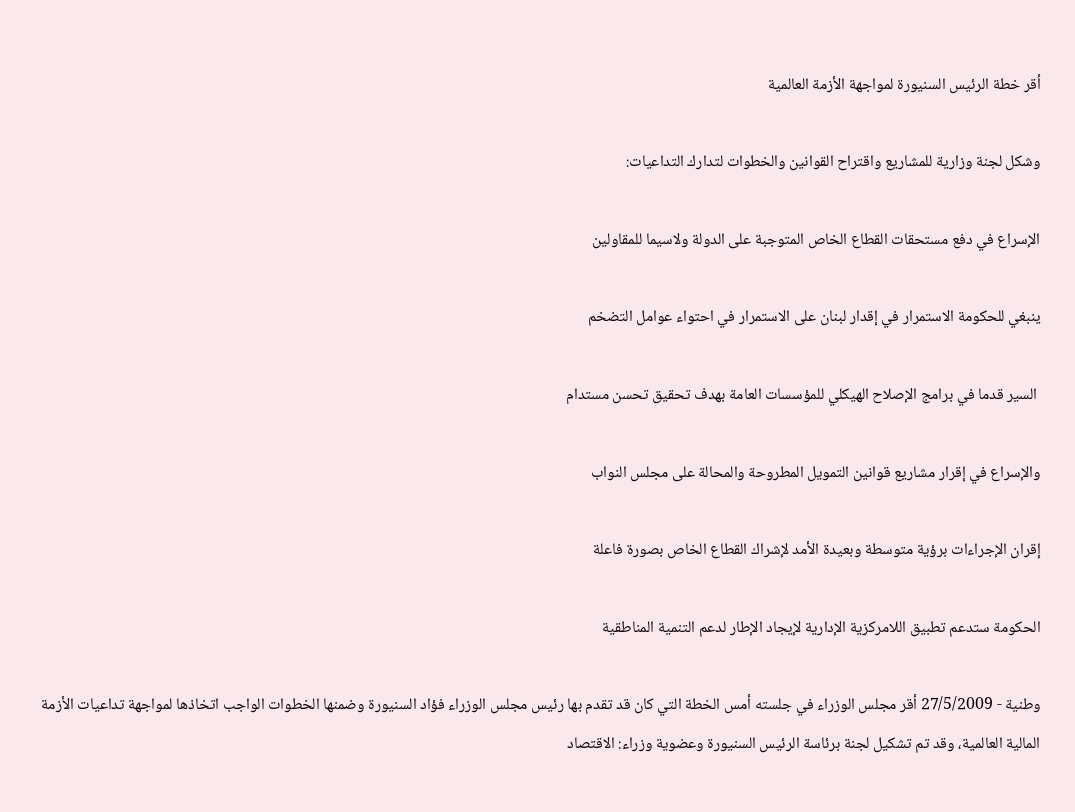أقر خطة الرئيس السنيورة لمواجهة الأزمة العالمية

وشكل لجنة وزارية للمشاريع واقتراح القوانين والخطوات لتدارك التداعيات:

الإسراع في دفع مستحقات القطاع الخاص المتوجبة على الدولة ولاسيما للمقاولين

ينبغي للحكومة الاستمرار في إقدار لبنان على الاستمرار في احتواء عوامل التضخم

 السير قدما في برامج الإصلاح الهيكلي للمؤسسات العامة بهدف تحقيق تحسن مستدام

والإسراع في إقرار مشاريع قوانين التمويل المطروحة والمحالة على مجلس النواب

إقران الإجراءات برؤية متوسطة وبعيدة الأمد لإشراك القطاع الخاص بصورة فاعلة

الحكومة ستدعم تطبيق اللامركزية الإدارية لإيجاد الإطار لدعم التنمية المناطقية

وطنية - 27/5/2009 أقر مجلس الوزراء في جلسته أمس الخطة التي كان قد تقدم بها رئيس مجلس الوزراء فؤاد السنيورة وضمنها الخطوات الواجب اتخاذها لمواجهة تداعيات الأزمة المالية العالمية، وقد تم تشكيل لجنة برئاسة الرئيس السنيورة وعضوية وزراء: الاقتصاد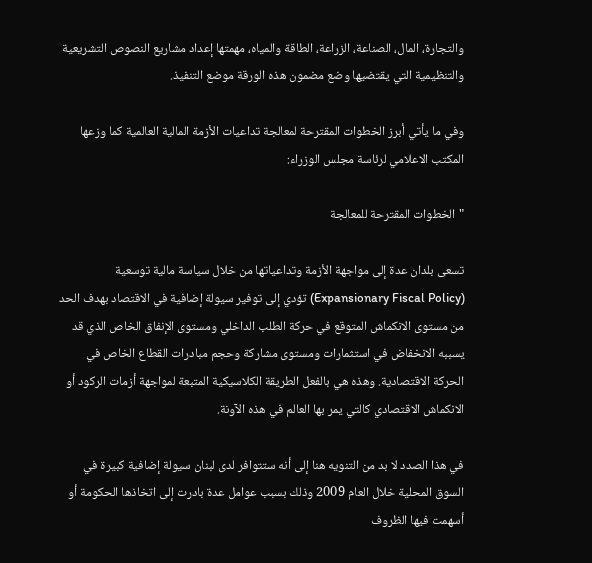والتجارة، المال، الصناعة، الزراعة، الطاقة والمياه، مهمتها إعداد مشاريع النصوص التشريعية والتنظيمية التي يقتضيها وضع مضمون هذه الورقة موضع التنفيذ.

وفي ما يأتي أبرز الخطوات المقترحة لمعالجة تداعيات الأزمة المالية العالمية كما وزعها المكتب الاعلامي لرئاسة مجلس الوزراء:

"الخطوات المقترحة للمعالجة

تسعى بلدان عدة إلى مواجهة الأزمة وتداعياتها من خلال سياسة مالية توسعية (Expansionary Fiscal Policy) تؤدي إلى توفير سيولة إضافية في الاقتصاد بهدف الحد من مستوى الانكماش المتوقع في حركة الطلب الداخلي ومستوى الإنفاق الخاص الذي قد يسببه الانخفاض في استثمارات ومستوى مشاركة وحجم مبادرات القطاع الخاص في الحركة الاقتصادية. وهذه هي بالفعل الطريقة الكلاسيكية المتبعة لمواجهة أزمات الركود أو الانكماش الاقتصادي كالتي يمر بها العالم في هذه الآونة.

في هذا الصدد لا بد من التنويه هنا إلى أنه ستتوافر لدى لبنان سيولة إضافية كبيرة في السوق المحلية خلال العام 2009 وذلك بسبب عوامل عدة بادرت إلى اتخاذها الحكومة أو أسهمت فيها الظروف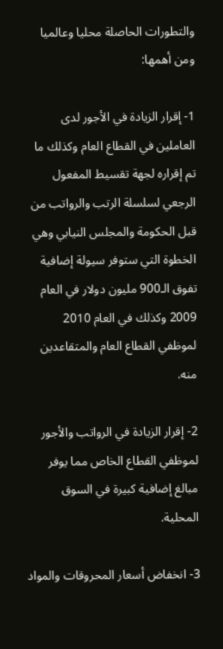والتطورات الحاصلة محليا وعالميا ومن أهمها:

1- إقرار الزيادة في الأجور لدى العاملين في القطاع العام وكذلك ما تم إقراره لجهة تقسيط المفعول الرجعي لسلسلة الرتب والرواتب من قبل الحكومة والمجلس النيابي وهي الخطوة التي ستوفر سيولة إضافية تفوق الـ900 مليون دولار في العام 2009 وكذلك في العام 2010 لموظفي القطاع العام والمتقاعدين منه.

2- إقرار الزيادة في الرواتب والأجور لموظفي القطاع الخاص مما يوفر مبالغ إضافية كبيرة في السوق المحلية.

3- انخفاض أسعار المحروقات والمواد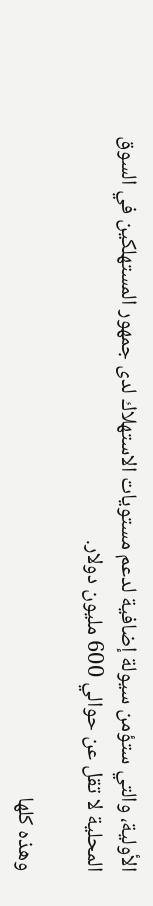الأولية، والتي ستؤمن سيولة إضافية لدعم مستويات الاستهلاك لدى جمهور المستهلكين في السوق المحلية لا تقل عن حوالي 600 مليون دولار.

وهذه كلها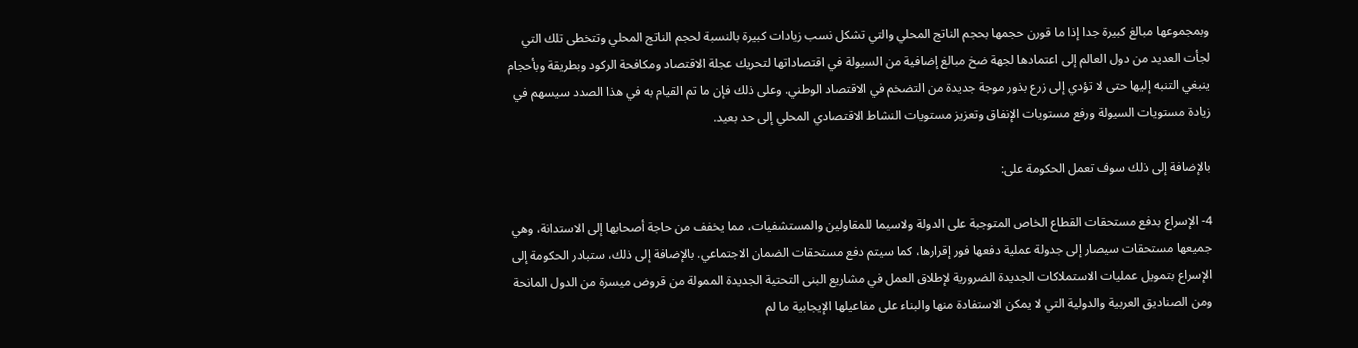وبمجموعها مبالغ كبيرة جدا إذا ما قورن حجمها بحجم الناتج المحلي والتي تشكل نسب زيادات كبيرة بالنسبة لحجم الناتج المحلي وتتخطى تلك التي لجأت العديد من دول العالم إلى اعتمادها لجهة ضخ مبالغ إضافية من السيولة في اقتصاداتها لتحريك عجلة الاقتصاد ومكافحة الركود وبطريقة وبأحجام ينبغي التنبه إليها حتى لا تؤدي إلى زرع بذور موجة جديدة من التضخم في الاقتصاد الوطني. وعلى ذلك فإن ما تم القيام به في هذا الصدد سيسهم في زيادة مستويات السيولة ورفع مستويات الإنفاق وتعزيز مستويات النشاط الاقتصادي المحلي إلى حد بعيد.

بالإضافة إلى ذلك سوف تعمل الحكومة على:

4- الإسراع بدفع مستحقات القطاع الخاص المتوجبة على الدولة ولاسيما للمقاولين والمستشفيات، مما يخفف من حاجة أصحابها إلى الاستدانة، وهي جميعها مستحقات سيصار إلى جدولة عملية دفعها فور إقرارها، كما سيتم دفع مستحقات الضمان الاجتماعي. بالإضافة إلى ذلك، ستبادر الحكومة إلى الإسراع بتمويل عمليات الاستملاكات الجديدة الضرورية لإطلاق العمل في مشاريع البنى التحتية الجديدة الممولة من قروض ميسرة من الدول المانحة ومن الصناديق العربية والدولية التي لا يمكن الاستفادة منها والبناء على مفاعيلها الإيجابية ما لم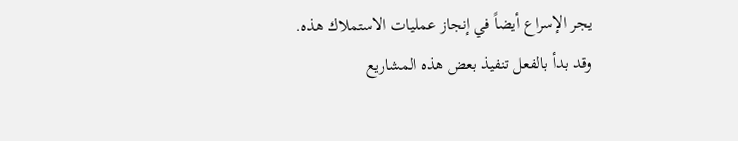يجر الإسراع أيضاً في إنجاز عمليات الاستملاك هذه. وقد بدأ بالفعل تنفيذ بعض هذه المشاريع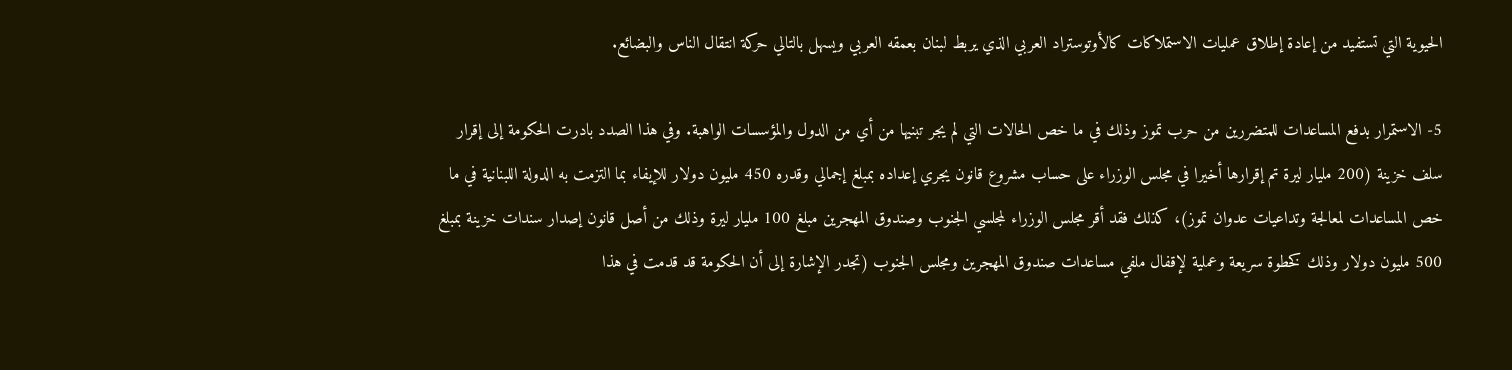الحيوية التي تستفيد من إعادة إطلاق عمليات الاستملاكات كالأوتوستراد العربي الذي يربط لبنان بعمقه العربي ويسهل بالتالي حركة انتقال الناس والبضائع.

5- الاستمرار بدفع المساعدات للمتضررين من حرب تموز وذلك في ما خص الحالات التي لم يجر تبنيها من أي من الدول والمؤسسات الواهبة. وفي هذا الصدد بادرت الحكومة إلى إقرار سلف خزينة (200 مليار ليرة تم إقرارها أخيرا في مجلس الوزراء على حساب مشروع قانون يجري إعداده بمبلغ إجمالي وقدره 450 مليون دولار للإيفاء بما التزمت به الدولة اللبنانية في ما خص المساعدات لمعالجة وتداعيات عدوان تموز)، كذلك فقد أقر مجلس الوزراء لمجلسي الجنوب وصندوق المهجرين مبلغ 100 مليار ليرة وذلك من أصل قانون إصدار سندات خزينة بمبلغ 500 مليون دولار وذلك كخطوة سريعة وعملية لإقفال ملفي مساعدات صندوق المهجرين ومجلس الجنوب (تجدر الإشارة إلى أن الحكومة قد قدمت في هذا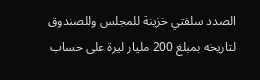الصدد سلفتي خزينة للمجلس وللصندوق لتاريخه بمبلغ 200 مليار ليرة على حساب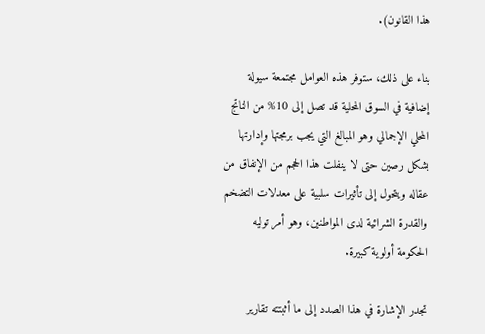هذا القانون).

بناء على ذلك، ستوفر هذه العوامل مجتمعة سيولة إضافية في السوق المحلية قد تصل إلى 10% من الناتج المحلي الإجمالي وهو المبالغ التي يجب برمجتها وإدارتها بشكل رصين حتى لا ينفلت هذا الحجم من الإنفاق من عقاله ويتحول إلى تأثيرات سلبية على معدلات التضخم والقدرة الشرائية لدى المواطنين، وهو أمر توليه الحكومة أولوية كبيرة.

تجدر الإشارة في هذا الصدد إلى ما أثبتته تقارير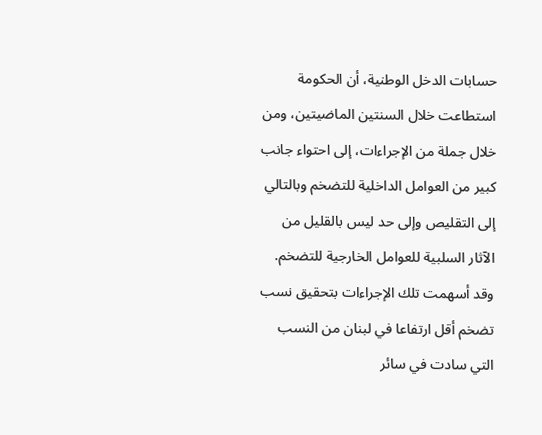حسابات الدخل الوطنية، أن الحكومة استطاعت خلال السنتين الماضيتين، ومن خلال جملة من الإجراءات، إلى احتواء جانب كبير من العوامل الداخلية للتضخم وبالتالي إلى التقليص وإلى حد ليس بالقليل من الآثار السلبية للعوامل الخارجية للتضخم. وقد أسهمت تلك الإجراءات بتحقيق نسب تضخم أقل ارتفاعا في لبنان من النسب التي سادت في سائر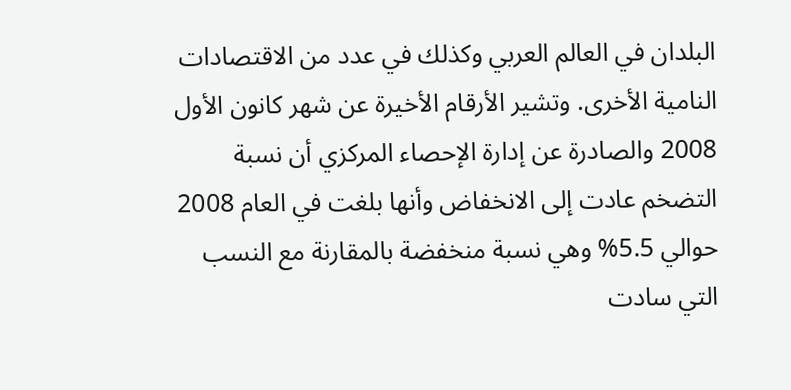البلدان في العالم العربي وكذلك في عدد من الاقتصادات النامية الأخرى. وتشير الأرقام الأخيرة عن شهر كانون الأول 2008 والصادرة عن إدارة الإحصاء المركزي أن نسبة التضخم عادت إلى الانخفاض وأنها بلغت في العام 2008 حوالي 5.5% وهي نسبة منخفضة بالمقارنة مع النسب التي سادت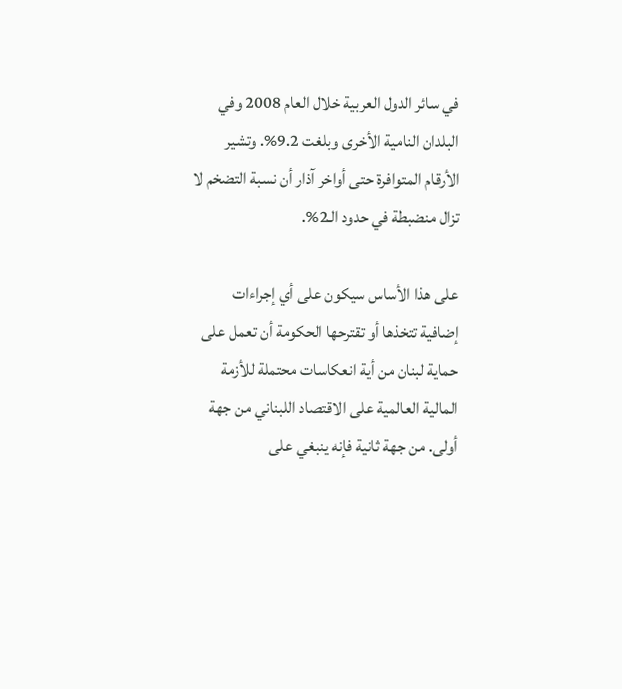في سائر الدول العربية خلال العام 2008 وفي البلدان النامية الأخرى وبلغت 9.2%. وتشير الأرقام المتوافرة حتى أواخر آذار أن نسبة التضخم لا تزال منضبطة في حدود الـ2%.

على هذا الأساس سيكون على أي إجراءات إضافية تتخذها أو تقترحها الحكومة أن تعمل على حماية لبنان من أية انعكاسات محتملة للأزمة المالية العالمية على الاقتصاد اللبناني من جهة أولى. من جهة ثانية فإنه ينبغي على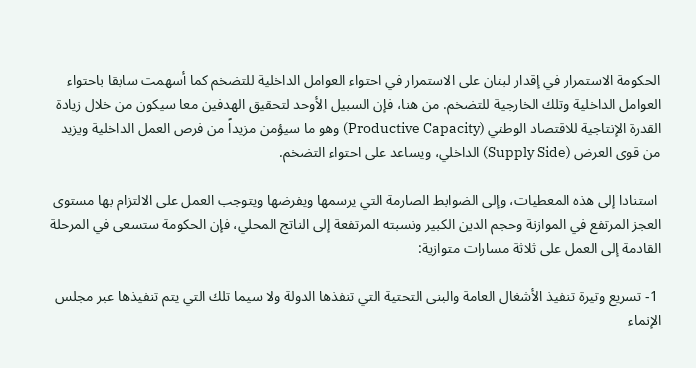الحكومة الاستمرار في إقدار لبنان على الاستمرار في احتواء العوامل الداخلية للتضخم كما أسهمت سابقا باحتواء العوامل الداخلية وتلك الخارجية للتضخم. من هنا، فإن السبيل الأوحد لتحقيق الهدفين معا سيكون من خلال زيادة القدرة الإنتاجية للاقتصاد الوطني (Productive Capacity) وهو ما سيؤمن مزيداً من فرص العمل الداخلية ويزيد من قوى العرض (Supply Side) الداخلي، ويساعد على احتواء التضخم.

 استنادا إلى هذه المعطيات، وإلى الضوابط الصارمة التي يرسمها ويفرضها ويتوجب العمل على الالتزام بها مستوى العجز المرتفع في الموازنة وحجم الدين الكبير ونسبته المرتفعة إلى الناتج المحلي، فإن الحكومة ستسعى في المرحلة القادمة إلى العمل على ثلاثة مسارات متوازية:

 1- تسريع وتيرة تنفيذ الأشغال العامة والبنى التحتية التي تنفذها الدولة ولا سيما تلك التي يتم تنفيذها عبر مجلس الإنماء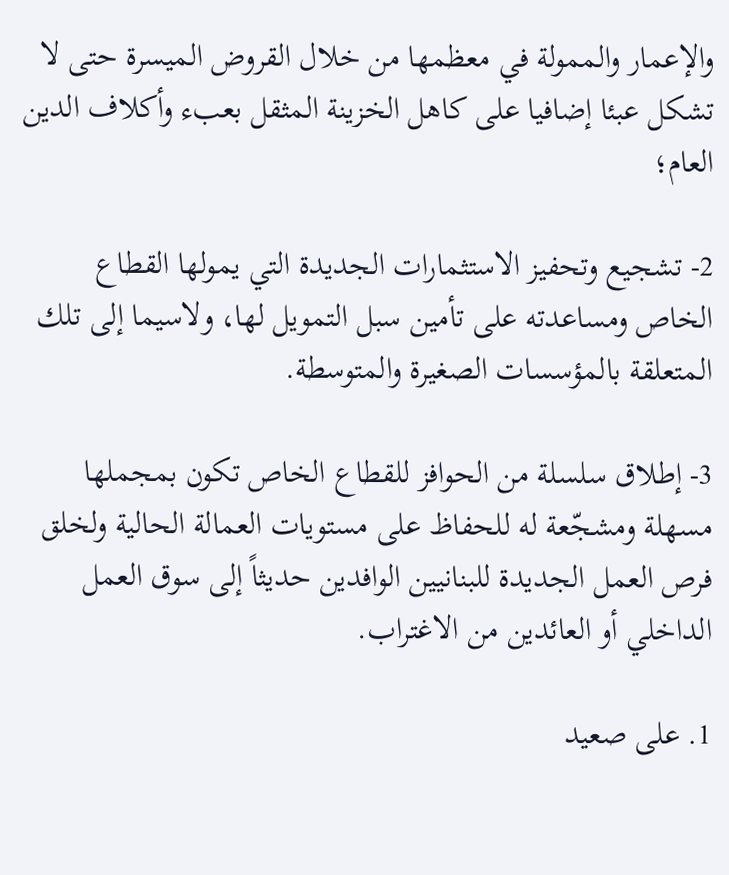والإعمار والممولة في معظمها من خلال القروض الميسرة حتى لا تشكل عبئا إضافيا على كاهل الخزينة المثقل بعبء وأكلاف الدين العام؛

2- تشجيع وتحفيز الاستثمارات الجديدة التي يمولها القطاع الخاص ومساعدته على تأمين سبل التمويل لها، ولاسيما إلى تلك المتعلقة بالمؤسسات الصغيرة والمتوسطة.

3- إطلاق سلسلة من الحوافز للقطاع الخاص تكون بمجملها مسهلة ومشجّعة له للحفاظ على مستويات العمالة الحالية ولخلق فرص العمل الجديدة للبنانيين الوافدين حديثاً إلى سوق العمل الداخلي أو العائدين من الاغتراب.

1. على صعيد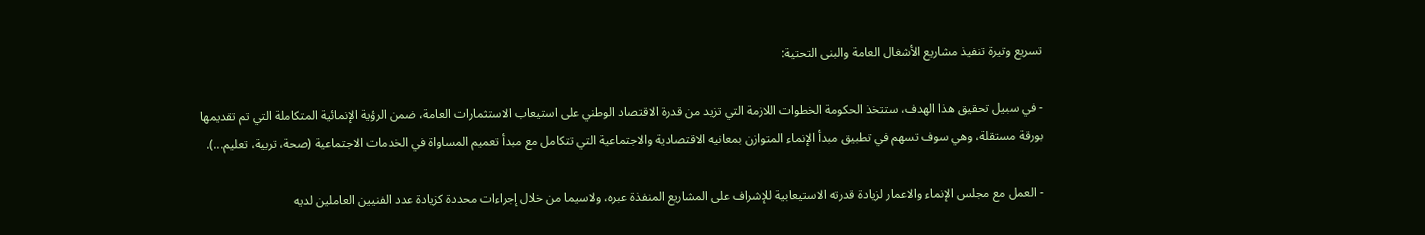تسريع وتيرة تنفيذ مشاريع الأشغال العامة والبنى التحتية:

- في سبيل تحقيق هذا الهدف، ستتخذ الحكومة الخطوات اللازمة التي تزيد من قدرة الاقتصاد الوطني على استيعاب الاستثمارات العامة، ضمن الرؤية الإنمائية المتكاملة التي تم تقديمها بورقة مستقلة، وهي سوف تسهم في تطبيق مبدأ الإنماء المتوازن بمعانيه الاقتصادية والاجتماعية التي تتكامل مع مبدأ تعميم المساواة في الخدمات الاجتماعية (صحة، تربية، تعليم...).

- العمل مع مجلس الإنماء والاعمار لزيادة قدرته الاستيعابية للإشراف على المشاريع المنفذة عبره، ولاسيما من خلال إجراءات محددة كزيادة عدد الفنيين العاملين لديه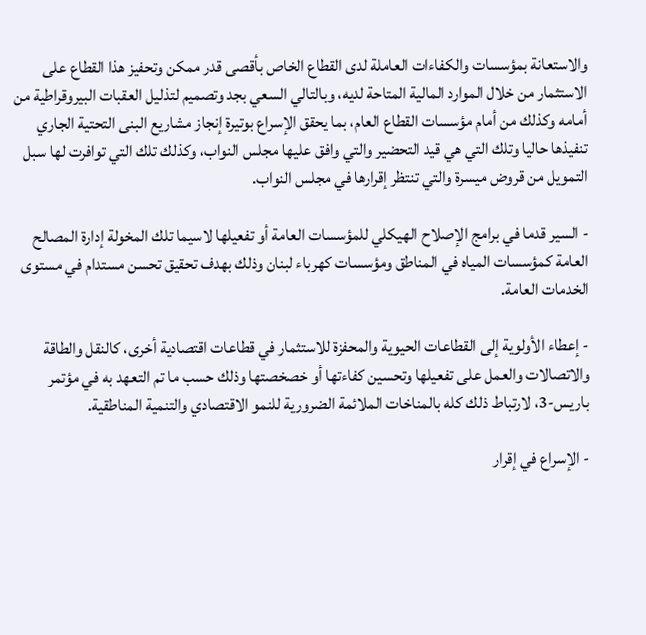والاستعانة بمؤسسات والكفاءات العاملة لدى القطاع الخاص بأقصى قدر ممكن وتحفيز هذا القطاع على الاستثمار من خلال الموارد المالية المتاحة لديه، وبالتالي السعي بجد وتصميم لتذليل العقبات البيروقراطية من أمامه وكذلك من أمام مؤسسات القطاع العام، بما يحقق الإسراع بوتيرة إنجاز مشاريع البنى التحتية الجاري تنفيذها حاليا وتلك التي هي قيد التحضير والتي وافق عليها مجلس النواب، وكذلك تلك التي توافرت لها سبل التمويل من قروض ميسرة والتي تنتظر إقرارها في مجلس النواب.

- السير قدما في برامج الإصلاح الهيكلي للمؤسسات العامة أو تفعيلها لاسيما تلك المخولة إدارة المصالح العامة كمؤسسات المياه في المناطق ومؤسسات كهرباء لبنان وذلك بهدف تحقيق تحسن مستدام في مستوى الخدمات العامة.

- إعطاء الأولوية إلى القطاعات الحيوية والمحفزة للاستثمار في قطاعات اقتصادية أخرى، كالنقل والطاقة والاتصالات والعمل على تفعيلها وتحسين كفاءتها أو خصخصتها وذلك حسب ما تم التعهد به في مؤتمر باريس-3، لارتباط ذلك كله بالمناخات الملائمة الضرورية للنمو الاقتصادي والتنمية المناطقية.

- الإسراع في إقرار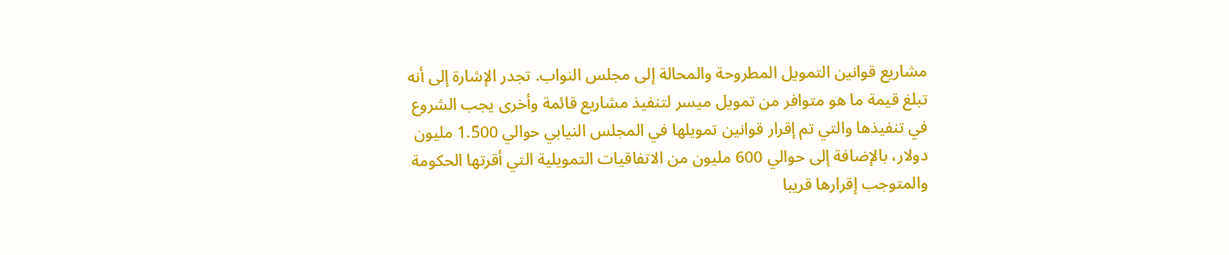مشاريع قوانين التمويل المطروحة والمحالة إلى مجلس النواب. تجدر الإشارة إلى أنه تبلغ قيمة ما هو متوافر من تمويل ميسر لتنفيذ مشاريع قائمة وأخرى يجب الشروع في تنفيذها والتي تم إقرار قوانين تمويلها في المجلس النيابي حوالي 1.500 مليون دولار، بالإضافة إلى حوالي 600 مليون من الاتفاقيات التمويلية التي أقرتها الحكومة والمتوجب إقرارها قريبا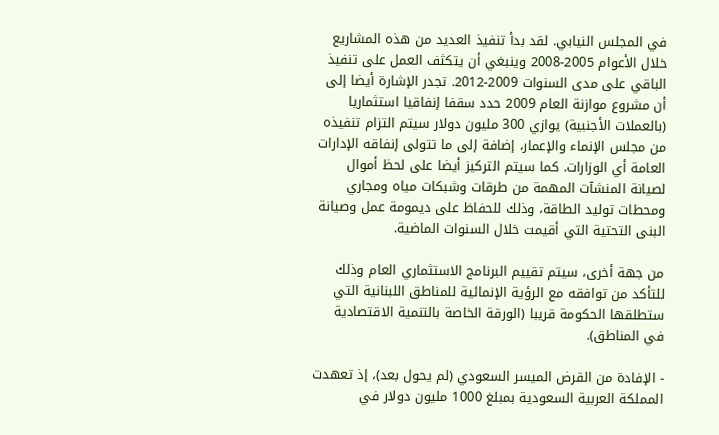في المجلس النيابي. لقد بدأ تنفيذ العديد من هذه المشاريع خلال الأعوام 2005-2008 وينبغي أن يتكثف العمل على تنفيذ الباقي على مدى السنوات 2009-2012. تجدر الإشارة أيضا إلى أن مشروع موازنة العام 2009 حدد سقفا إنفاقيا استثماريا (بالعملات الأجنبية) يوازي 300 مليون دولار سيتم التزام تنفيذه من مجلس الإنماء والإعمار، إضافة إلى ما تتولى إنفاقه الإدارات العامة أي الوزارات. كما سيتم التركيز أيضا على لحظ أموال لصيانة المنشآت المهمة من طرقات وشبكات مياه ومجاري ومحطات توليد الطاقة، وذلك للحفاظ على ديمومة عمل وصيانة البنى التحتية التي أقيمت خلال السنوات الماضية.

من جهة أخرى، سيتم تقييم البرنامج الاستثماري العام وذلك للتأكد من توافقه مع الرؤية الإنمائية للمناطق اللبنانية التي ستطلقها الحكومة قريبا (الورقة الخاصة بالتنمية الاقتصادية في المناطق).

- الإفادة من القرض الميسر السعودي (لم يحول بعد)، إذ تعهدت المملكة العربية السعودية بمبلغ 1000 مليون دولار في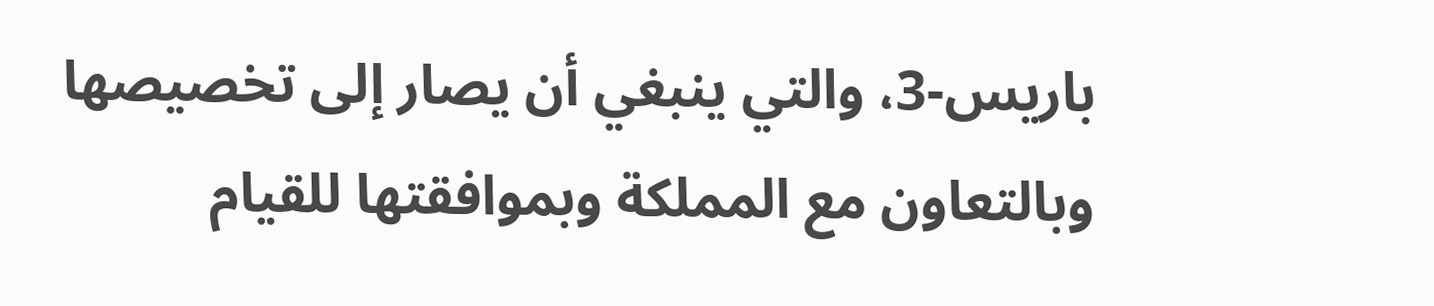باريس-3، والتي ينبغي أن يصار إلى تخصيصها وبالتعاون مع المملكة وبموافقتها للقيام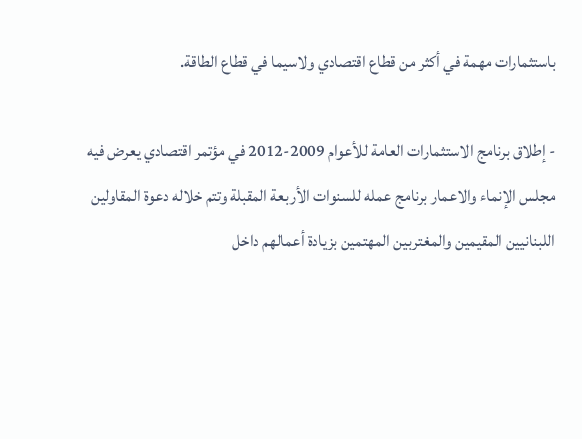باستثمارات مهمة في أكثر من قطاع اقتصادي ولاسيما في قطاع الطاقة.

- إطلاق برنامج الاستثمارات العامة للأعوام 2009-2012 في مؤتمر اقتصادي يعرض فيه مجلس الإنماء والاعمار برنامج عمله للسنوات الأربعة المقبلة وتتم خلاله دعوة المقاولين اللبنانيين المقيمين والمغتربين المهتمين بزيادة أعمالهم داخل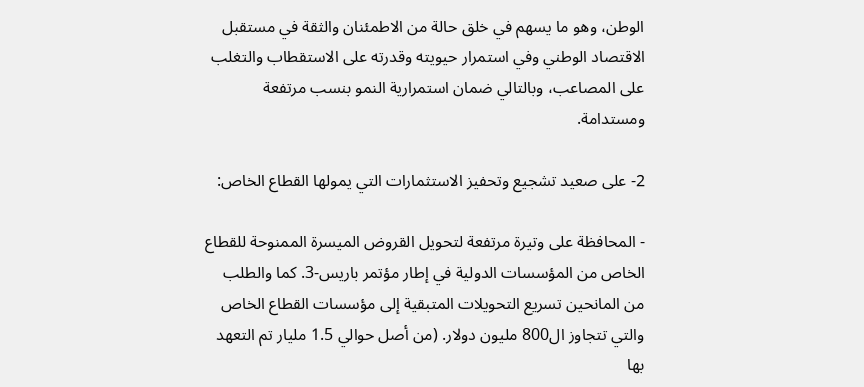الوطن، وهو ما يسهم في خلق حالة من الاطمئنان والثقة في مستقبل الاقتصاد الوطني وفي استمرار حيويته وقدرته على الاستقطاب والتغلب على المصاعب، وبالتالي ضمان استمرارية النمو بنسب مرتفعة ومستدامة.

2- على صعيد تشجيع وتحفيز الاستثمارات التي يمولها القطاع الخاص:

- المحافظة على وتيرة مرتفعة لتحويل القروض الميسرة الممنوحة للقطاع الخاص من المؤسسات الدولية في إطار مؤتمر باريس-3. كما والطلب من المانحين تسريع التحويلات المتبقية إلى مؤسسات القطاع الخاص والتي تتجاوز ال800 مليون دولار. (من أصل حوالي 1.5 مليار تم التعهد بها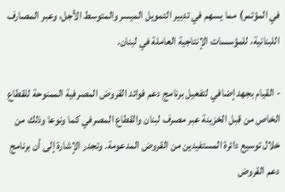في المؤتمر) مما يسهم في تدبير التمويل الميسر والمتوسط الأجل، وعبر المصارف اللبنانية، للمؤسسات الإنتاجية العاملة في لبنان.

- القيام بجهد إضافي لتفعيل برنامج دعم فوائد القروض المصرفية الممنوحة للقطاع الخاص من قبل الخزينة عبر مصرف لبنان والقطاع المصرفي كما ونوعا وذلك من خلال توسيع دائرة المستفيدين من القروض المدعومة. وتجدر الإشارة إلى أن برنامج دعم القروض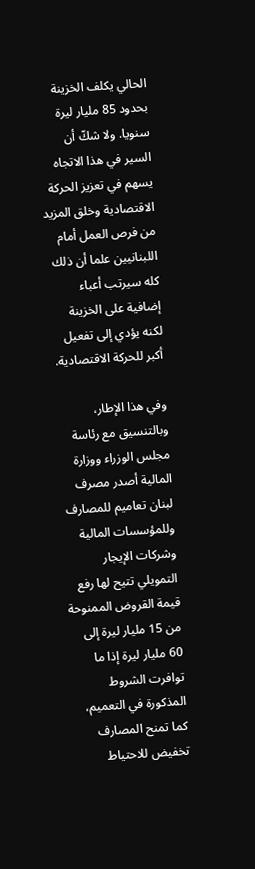الحالي يكلف الخزينة بحدود 85 مليار ليرة سنويا. ولا شكّ أن السير في هذا الاتجاه يسهم في تعزيز الحركة الاقتصادية وخلق المزيد من فرص العمل أمام اللبنانيين علما أن ذلك كله سيرتب أعباء إضافية على الخزينة لكنه يؤدي إلى تفعيل أكبر للحركة الاقتصادية.

وفي هذا الإطار، وبالتنسيق مع رئاسة مجلس الوزراء ووزارة المالية أصدر مصرف لبنان تعاميم للمصارف وللمؤسسات المالية وشركات الإيجار التمويلي تتيح لها رفع قيمة القروض الممنوحة من 15 مليار ليرة إلى 60 مليار ليرة إذا ما توافرت الشروط المذكورة في التعميم، كما تمنح المصارف تخفيض للاحتياط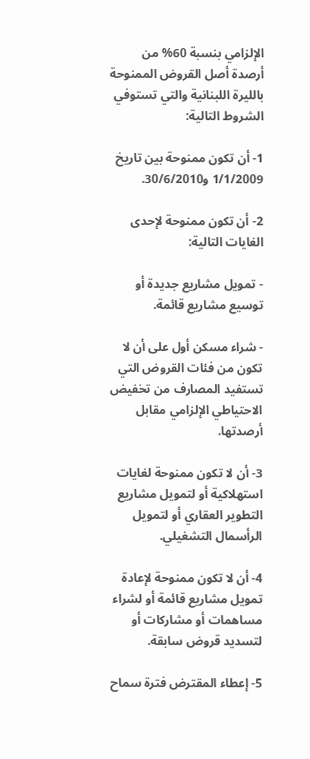الإلزامي بنسبة 60% من أرصدة أصل القروض الممنوحة بالليرة اللبنانية والتي تستوفي الشروط التالية:

1- أن تكون ممنوحة بين تاريخ 1/1/2009 و30/6/2010.

2- أن تكون ممنوحة لإحدى الغايات التالية:

- تمويل مشاريع جديدة أو توسيع مشاريع قائمة.

- شراء مسكن أول على أن لا تكون من فئات القروض التي تستفيد المصارف من تخفيض الاحتياطي الإلزامي مقابل أرصدتها.

3- أن لا تكون ممنوحة لغايات استهلاكية أو لتمويل مشاريع التطوير العقاري أو لتمويل الرأسمال التشغيلي.

4- أن لا تكون ممنوحة لإعادة تمويل مشاريع قائمة أو لشراء مساهمات أو مشاركات أو لتسديد قروض سابقة.

5- إعطاء المقترض فترة سماح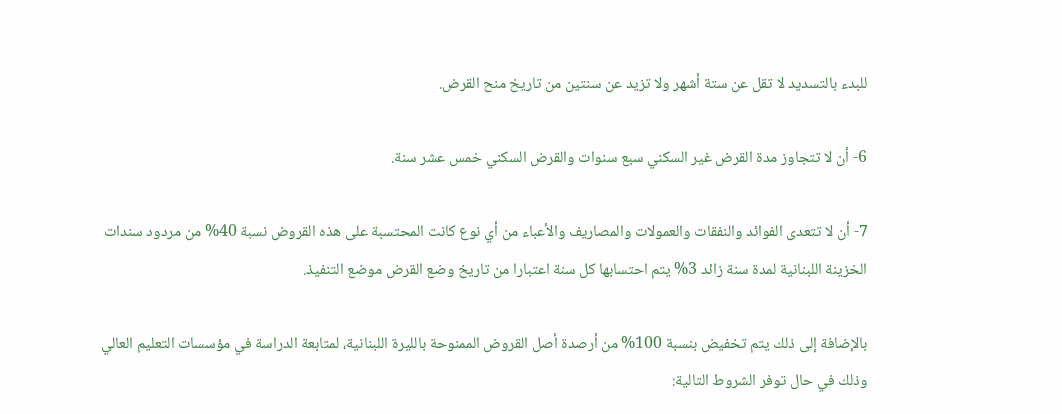للبدء بالتسديد لا تقل عن ستة أشهر ولا تزيد عن سنتين من تاريخ منح القرض.

6- أن لا تتجاوز مدة القرض غير السكني سبع سنوات والقرض السكني خمس عشر سنة.

7- أن لا تتعدى الفوائد والنفقات والعمولات والمصاريف والأعباء من أي نوع كانت المحتسبة على هذه القروض نسبة 40% من مردود سندات الخزينة اللبنانية لمدة سنة زائد 3% يتم احتسابها كل سنة اعتبارا من تاريخ وضع القرض موضع التنفيذ.

بالإضافة إلى ذلك يتم تخفيض بنسبة 100% من أرصدة أصل القروض الممنوحة بالليرة اللبنانية، لمتابعة الدراسة في مؤسسات التعليم العالي وذلك في حال توفر الشروط التالية: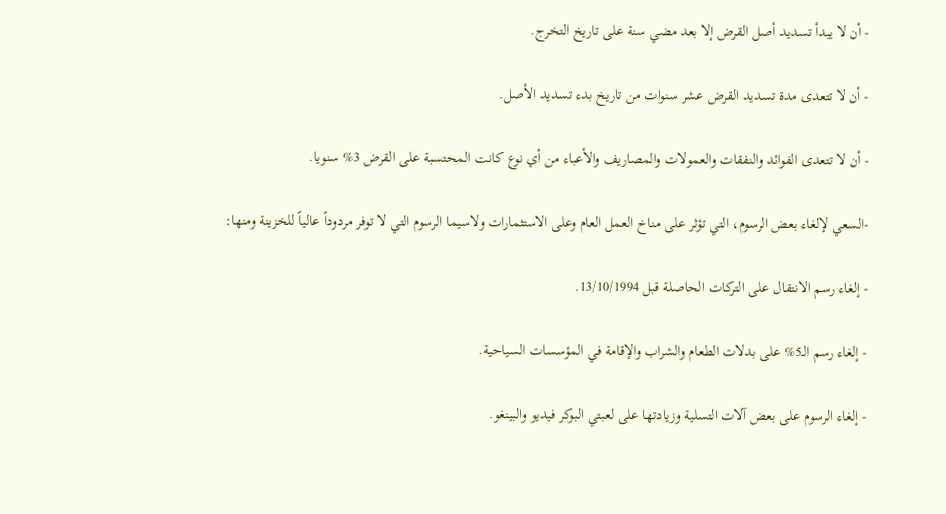- أن لا يبدأ تسديد أصل القرض إلا بعد مضي سنة على تاريخ التخرج.

- أن لا تتعدى مدة تسديد القرض عشر سنوات من تاريخ بدء تسديد الأصل.

- أن لا تتعدى الفوائد والنفقات والعمولات والمصاريف والأعباء من أي نوع كانت المحتسبة على القرض 3% سنويا.

-السعي لإلغاء بعض الرسوم، التي تؤثر على مناخ العمل العام وعلى الاستثمارات ولاسيما الرسوم التي لا توفر مردوداً عالياً للخزينة ومنها:

- إلغاء رسم الانتقال على التركات الحاصلة قبل 13/10/1994.

- إلغاء رسم الـ5% على بدلات الطعام والشراب والإقامة في المؤسسات السياحية.

- إلغاء الرسوم على بعض آلات التسلية وزيادتها على لعبتي البوكر فيديو والبينغو.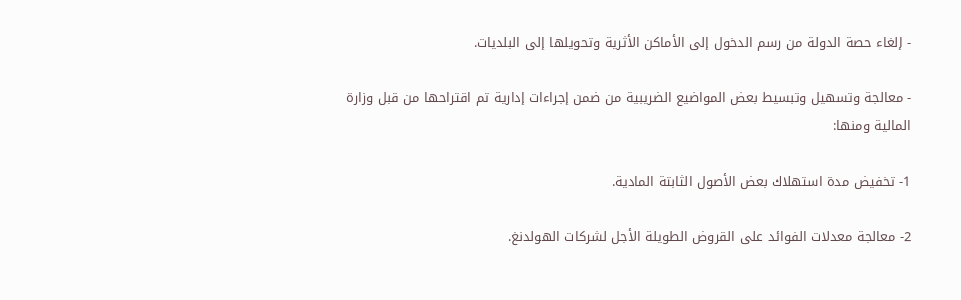- إلغاء حصة الدولة من رسم الدخول إلى الأماكن الأثرية وتحويلها إلى البلديات.

- معالجة وتسهيل وتبسيط بعض المواضيع الضريبية من ضمن إجراءات إدارية تم اقتراحها من قبل وزارة المالية ومنها:

1- تخفيض مدة استهلاك بعض الأصول الثابتة المادية.

2- معالجة معدلات الفوائد على القروض الطويلة الأجل لشركات الهولدنغ.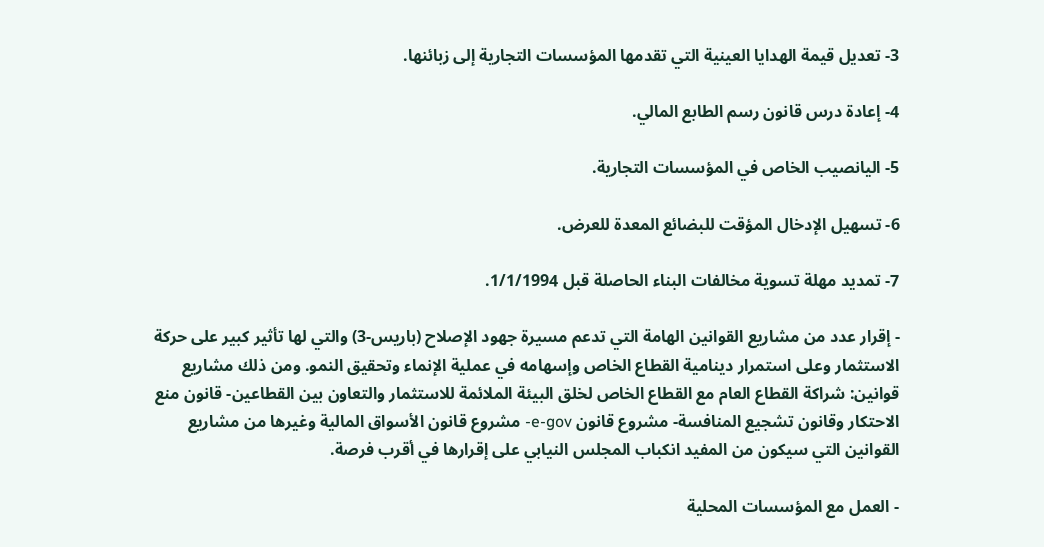3- تعديل قيمة الهدايا العينية التي تقدمها المؤسسات التجارية إلى زبائنها.

4- إعادة درس قانون رسم الطابع المالي.

5- اليانصيب الخاص في المؤسسات التجارية.

6- تسهيل الإدخال المؤقت للبضائع المعدة للعرض.

7- تمديد مهلة تسوية مخالفات البناء الحاصلة قبل 1/1/1994.

- إقرار عدد من مشاريع القوانين الهامة التي تدعم مسيرة جهود الإصلاح (باريس-3) والتي لها تأثير كبير على حركة الاستثمار وعلى استمرار دينامية القطاع الخاص وإسهامه في عملية الإنماء وتحقيق النمو. ومن ذلك مشاريع قوانين: شراكة القطاع العام مع القطاع الخاص لخلق البيئة الملائمة للاستثمار والتعاون بين القطاعين- قانون منع الاحتكار وقانون تشجيع المنافسة- مشروع قانون e-gov- مشروع قانون الأسواق المالية وغيرها من مشاريع القوانين التي سيكون من المفيد انكباب المجلس النيابي على إقرارها في أقرب فرصة.

- العمل مع المؤسسات المحلية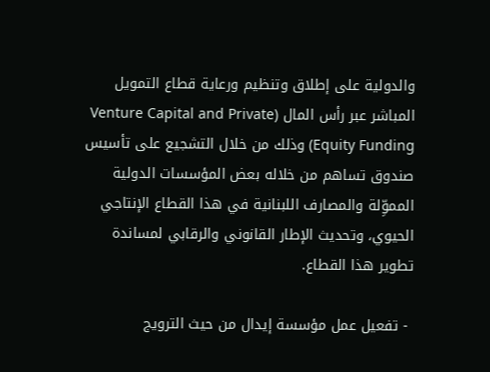والدولية على إطلاق وتنظيم ورعاية قطاع التمويل المباشر عبر رأس المال (Venture Capital and Private Equity Funding) وذلك من خلال التشجيع على تأسيس صندوق تساهم من خلاله بعض المؤسسات الدولية المموِّلة والمصارف اللبنانية في هذا القطاع الإنتاجي الحيوي، وتحديث الإطار القانوني والرقابي لمساندة تطوير هذا القطاع.

 - تفعيل عمل مؤسسة إيدال من حيث الترويج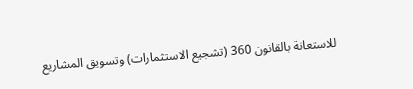للاستعانة بالقانون 360 (تشجيع الاستثمارات) وتسويق المشاريع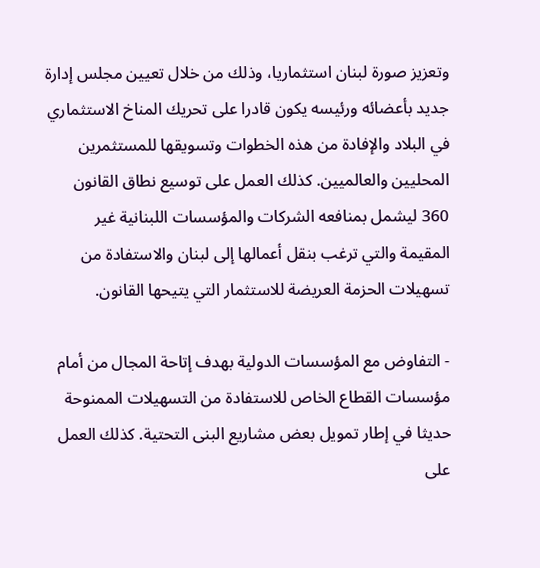وتعزيز صورة لبنان استثماريا، وذلك من خلال تعيين مجلس إدارة جديد بأعضائه ورئيسه يكون قادرا على تحريك المناخ الاستثماري في البلاد والإفادة من هذه الخطوات وتسويقها للمستثمرين المحليين والعالميين. كذلك العمل على توسيع نطاق القانون 360 ليشمل بمنافعه الشركات والمؤسسات اللبنانية غير المقيمة والتي ترغب بنقل أعمالها إلى لبنان والاستفادة من تسهيلات الحزمة العريضة للاستثمار التي يتيحها القانون.

- التفاوض مع المؤسسات الدولية بهدف إتاحة المجال من أمام مؤسسات القطاع الخاص للاستفادة من التسهيلات الممنوحة حديثا في إطار تمويل بعض مشاريع البنى التحتية. كذلك العمل على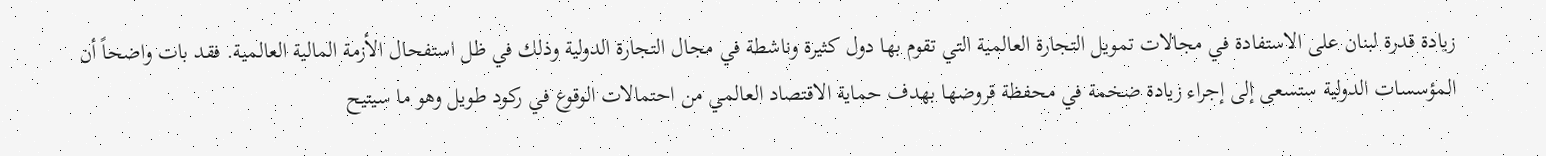زيادة قدرة لبنان على الاستفادة في مجالات تمويل التجارة العالمية التي تقوم بها دول كثيرة وناشطة في مجال التجارة الدولية وذلك في ظل استفحال الأزمة المالية العالمية. فقد بات واضحاً أن المؤسسات الدولية ستسعى إلى إجراء زيادة ضخمة في محفظة قروضها بهدف حماية الاقتصاد العالمي من احتمالات الوقوع في ركود طويل وهو ما سيتيح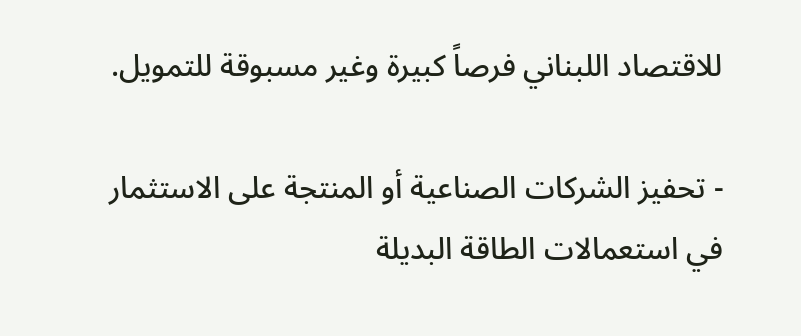للاقتصاد اللبناني فرصاً كبيرة وغير مسبوقة للتمويل.

- تحفيز الشركات الصناعية أو المنتجة على الاستثمار في استعمالات الطاقة البديلة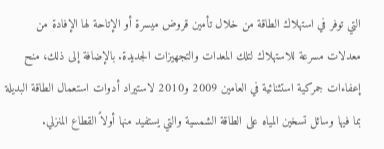التي توفر في استهلاك الطاقة من خلال تأمين قروض ميسرة أو الإتاحة لها الإفادة من معدلات مسرعة للاستهلاك لتلك المعدات والتجهيزات الجديدة. بالإضافة إلى ذلك، منح إعفاءات جمركية استثنائية في العامين 2009 و2010 لاستيراد أدوات استعمال الطاقة البديلة بما فيها وسائل تسخين المياه على الطاقة الشمسية والتي يستفيد منها أولاً القطاع المنزلي.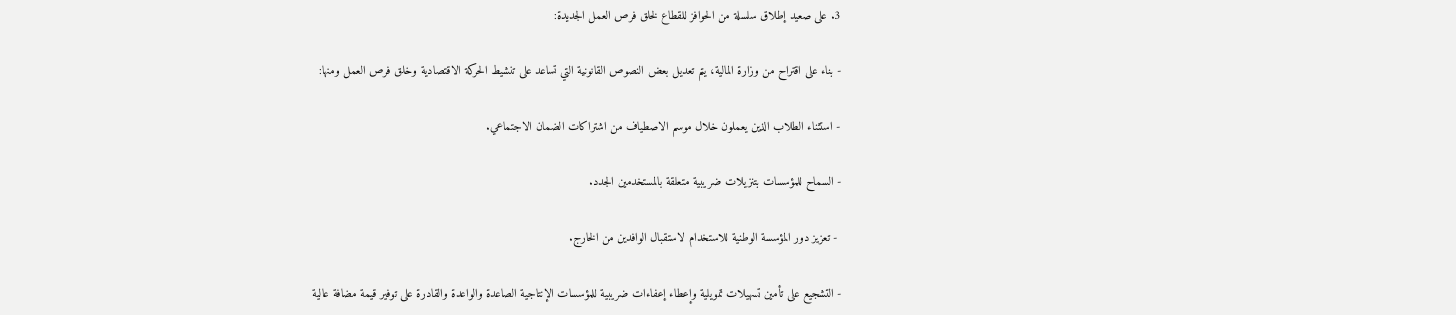3. على صعيد إطلاق سلسلة من الحوافز للقطاع لخلق فرص العمل الجديدة:

- بناء على اقتراح من وزارة المالية، يتم تعديل بعض النصوص القانونية التي تساعد على تنشيط الحركة الاقتصادية وخلق فرص العمل ومنها:

- استثناء الطلاب الذين يعملون خلال موسم الاصطياف من اشتراكات الضمان الاجتماعي.

- السماح للمؤسسات بتنزيلات ضريبية متعلقة بالمستخدمين الجدد.

 - تعزيز دور المؤسسة الوطنية للاستخدام لاستقبال الوافدين من الخارج.

- التشجيع على تأمين تسهيلات تمويلية وإعطاء إعفاءات ضريبية للمؤسسات الإنتاجية الصاعدة والواعدة والقادرة على توفير قيمة مضافة عالية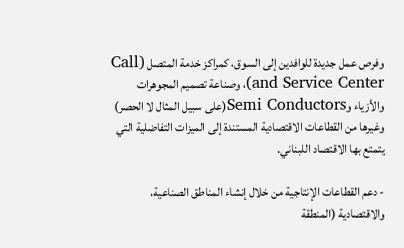وفرص عمل جديدة للوافدين إلى السوق، كمراكز خدمة المتصل (Call and Service Center)، وصناعة تصميم المجوهرات والأزياء وSemi Conductors(على سبيل المثال لا الحصر) وغيرها من القطاعات الاقتصادية المستندة إلى الميزات التفاضلية التي يتمتع بها الاقتصاد اللبناني.

- دعم القطاعات الإنتاجية من خلال إنشاء المناطق الصناعية، والاقتصادية (المنطقة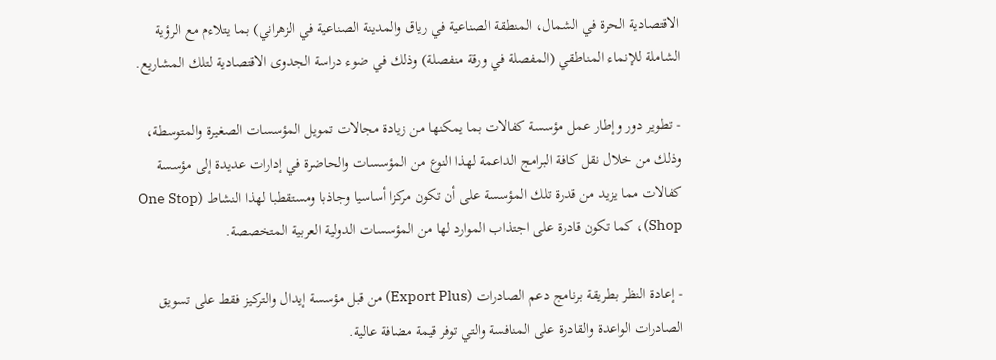الاقتصادية الحرة في الشمال، المنطقة الصناعية في رياق والمدينة الصناعية في الزهراني) بما يتلاءم مع الرؤية الشاملة للإنماء المناطقي (المفصلة في ورقة منفصلة) وذلك في ضوء دراسة الجدوى الاقتصادية لتلك المشاريع.

- تطوير دور وإطار عمل مؤسسة كفالات بما يمكنها من زيادة مجالات تمويل المؤسسات الصغيرة والمتوسطة، وذلك من خلال نقل كافة البرامج الداعمة لهذا النوع من المؤسسات والحاضرة في إدارات عديدة إلى مؤسسة كفالات مما يزيد من قدرة تلك المؤسسة على أن تكون مركزا أساسيا وجاذبا ومستقطبا لهذا النشاط (One Stop Shop)، كما تكون قادرة على اجتذاب الموارد لها من المؤسسات الدولية العربية المتخصصة.

- إعادة النظر بطريقة برنامج دعم الصادرات (Export Plus) من قبل مؤسسة إيدال والتركيز فقط على تسويق الصادرات الواعدة والقادرة على المنافسة والتي توفر قيمة مضافة عالية.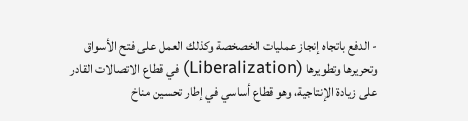- الدفع باتجاه إنجاز عمليات الخصخصة وكذلك العمل على فتح الأسواق وتحريرها وتطويرها (Liberalization) في قطاع الاتصالات القادر على زيادة الإنتاجية، وهو قطاع أساسي في إطار تحسين مناخ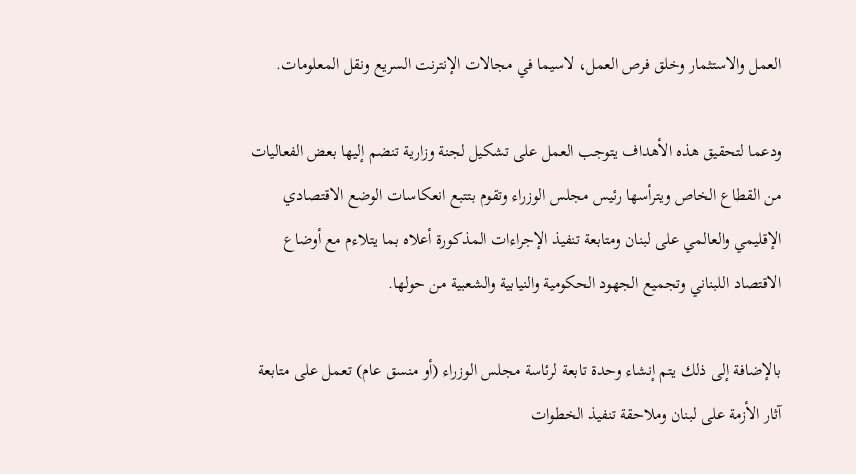العمل والاستثمار وخلق فرص العمل، لاسيما في مجالات الإنترنت السريع ونقل المعلومات.

ودعما لتحقيق هذه الأهداف يتوجب العمل على تشكيل لجنة وزارية تنضم إليها بعض الفعاليات من القطاع الخاص ويترأسها رئيس مجلس الوزراء وتقوم بتتبع انعكاسات الوضع الاقتصادي الإقليمي والعالمي على لبنان ومتابعة تنفيذ الإجراءات المذكورة أعلاه بما يتلاءم مع أوضاع الاقتصاد اللبناني وتجميع الجهود الحكومية والنيابية والشعبية من حولها.

بالإضافة إلى ذلك يتم إنشاء وحدة تابعة لرئاسة مجلس الوزراء (أو منسق عام) تعمل على متابعة آثار الأزمة على لبنان وملاحقة تنفيذ الخطوات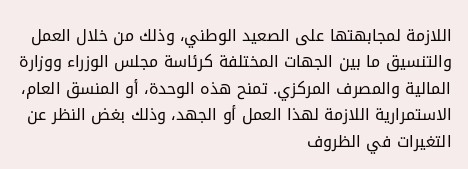اللازمة لمجابهتها على الصعيد الوطني، وذلك من خلال العمل والتنسيق ما بين الجهات المختلفة كرئاسة مجلس الوزراء ووزارة المالية والمصرف المركزي. تمنح هذه الوحدة، أو المنسق العام، الاستمرارية اللازمة لهذا العمل أو الجهد، وذلك بغض النظر عن التغيرات في الظروف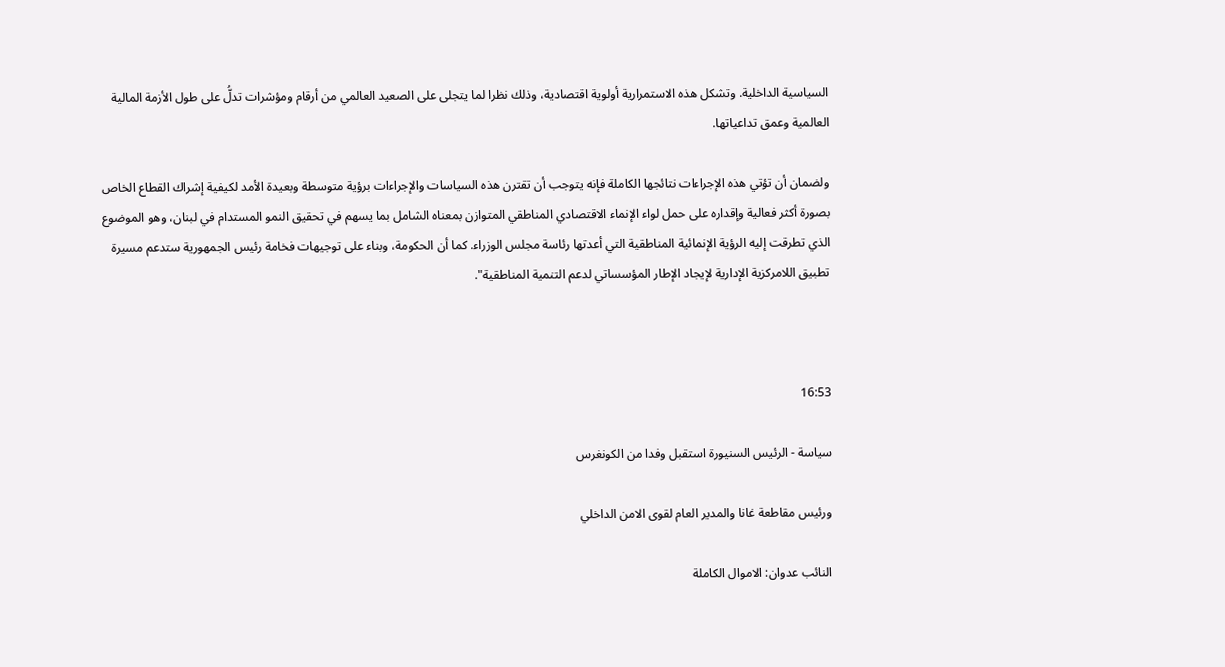السياسية الداخلية. وتشكل هذه الاستمرارية أولوية اقتصادية، وذلك نظرا لما يتجلى على الصعيد العالمي من أرقام ومؤشرات تدلُّ على طول الأزمة المالية العالمية وعمق تداعياتها.

ولضمان أن تؤتي هذه الإجراءات نتائجها الكاملة فإنه يتوجب أن تقترن هذه السياسات والإجراءات برؤية متوسطة وبعيدة الأمد لكيفية إشراك القطاع الخاص بصورة أكثر فعالية وإقداره على حمل لواء الإنماء الاقتصادي المناطقي المتوازن بمعناه الشامل بما يسهم في تحقيق النمو المستدام في لبنان، وهو الموضوع الذي تطرقت إليه الرؤية الإنمائية المناطقية التي أعدتها رئاسة مجلس الوزراء. كما أن الحكومة، وبناء على توجيهات فخامة رئيس الجمهورية ستدعم مسيرة تطبيق اللامركزية الإدارية لإيجاد الإطار المؤسساتي لدعم التنمية المناطقية".



16:53

سياسة - الرئيس السنيورة استقبل وفدا من الكونغرس

ورئيس مقاطعة غانا والمدير العام لقوى الامن الداخلي

النائب عدوان: الاموال الكاملة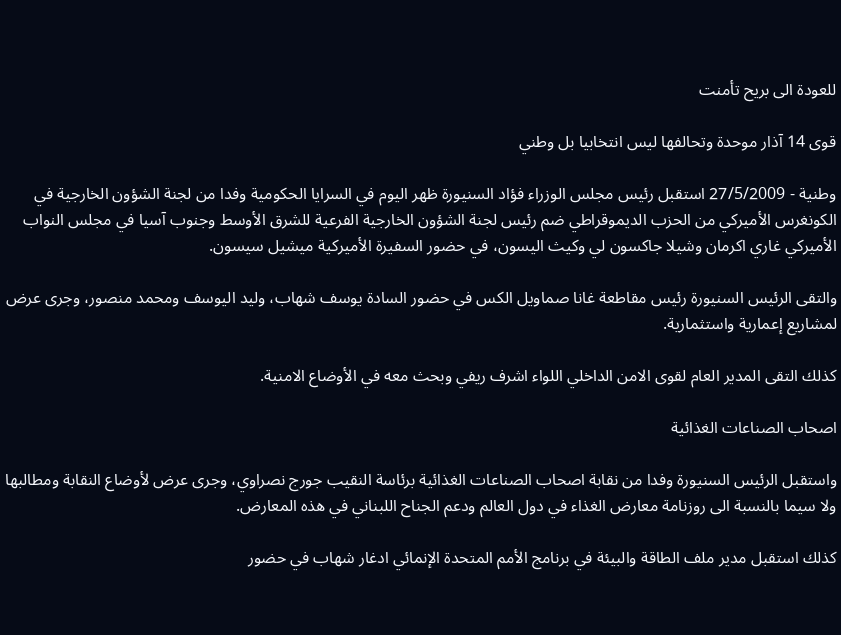للعودة الى بريح تأمنت

قوى 14 آذار موحدة وتحالفها ليس انتخابيا بل وطني

وطنية - 27/5/2009 استقبل رئيس مجلس الوزراء فؤاد السنيورة ظهر اليوم في السرايا الحكومية وفدا من لجنة الشؤون الخارجية في الكونغرس الأميركي من الحزب الديموقراطي ضم رئيس لجنة الشؤون الخارجية الفرعية للشرق الأوسط وجنوب آسيا في مجلس النواب الأميركي غاري اكرمان وشيلا جاكسون لي وكيث اليسون، في حضور السفيرة الأميركية ميشيل سيسون.

والتقى الرئيس السنيورة رئيس مقاطعة غانا صماويل الكس في حضور السادة يوسف شهاب، وليد اليوسف ومحمد منصور، وجرى عرض لمشاريع إعمارية واستثمارية.

كذلك التقى المدير العام لقوى الامن الداخلي اللواء اشرف ريفي وبحث معه في الأوضاع الامنية.

اصحاب الصناعات الغذائية

واستقبل الرئيس السنيورة وفدا من نقابة اصحاب الصناعات الغذائية برئاسة النقيب جورج نصراوي، وجرى عرض لأوضاع النقابة ومطالبها ولا سيما بالنسبة الى روزنامة معارض الغذاء في دول العالم ودعم الجناح اللبناني في هذه المعارض.

كذلك استقبل مدير ملف الطاقة والبيئة في برنامج الأمم المتحدة الإنمائي ادغار شهاب في حضور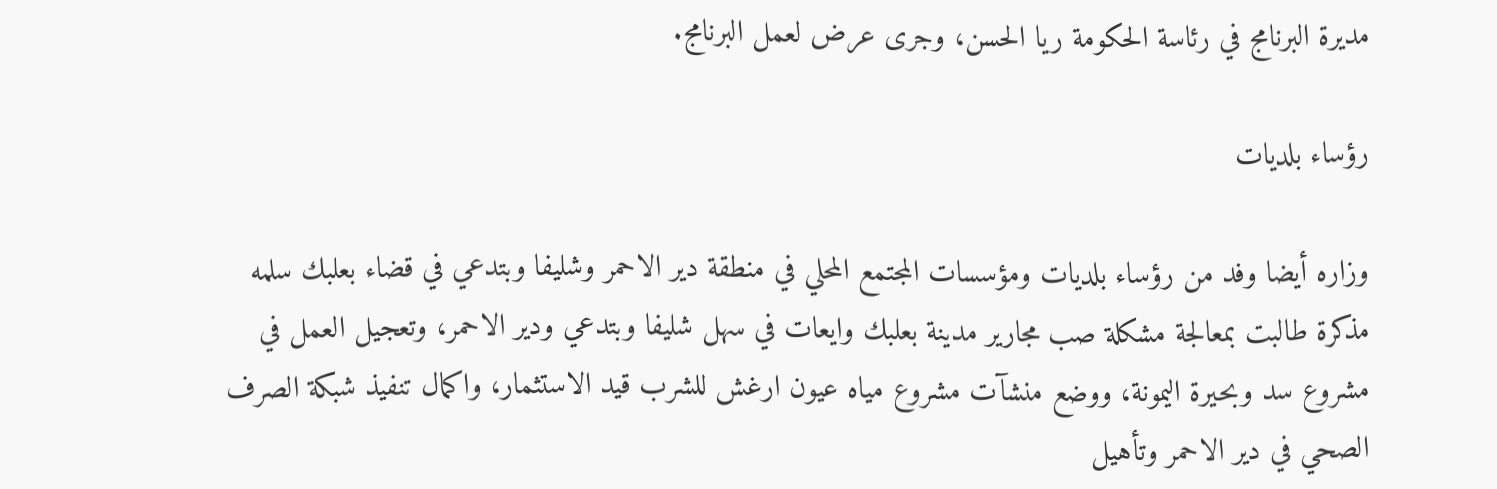مديرة البرنامج في رئاسة الحكومة ريا الحسن، وجرى عرض لعمل البرنامج.

رؤساء بلديات

وزاره أيضا وفد من رؤساء بلديات ومؤسسات المجتمع المحلي في منطقة دير الاحمر وشليفا وبتدعي في قضاء بعلبك سلمه مذكرة طالبت بمعالجة مشكلة صب مجارير مدينة بعلبك وايعات في سهل شليفا وبتدعي ودير الاحمر، وتعجيل العمل في مشروع سد وبحيرة اليمونة، ووضع منشآت مشروع مياه عيون ارغش للشرب قيد الاستثمار، واكمال تنفيذ شبكة الصرف الصحي في دير الاحمر وتأهيل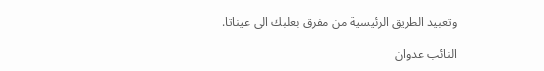وتعبيد الطريق الرئيسية من مفرق بعلبك الى عيناتا.

النائب عدوان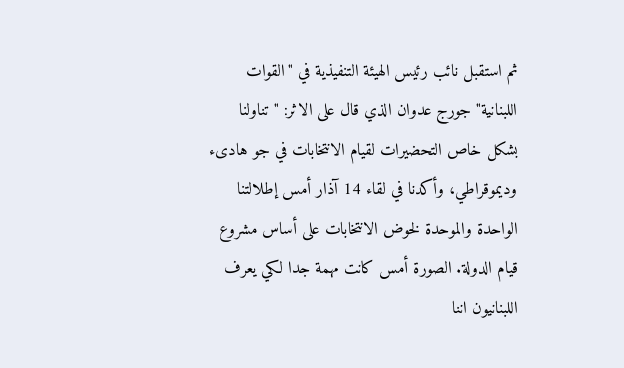ثم استقبل نائب رئيس الهيئة التنفيذية في "القوات اللبنانية" جورج عدوان الذي قال على الاثر: "تناولنا بشكل خاص التحضيرات لقيام الانتخابات في جو هادىء وديموقراطي، وأكدنا في لقاء 14 آذار أمس إطلالتنا الواحدة والموحدة لخوض الانتخابات على أساس مشروع قيام الدولة. الصورة أمس كانت مهمة جدا لكي يعرف اللبنانيون اننا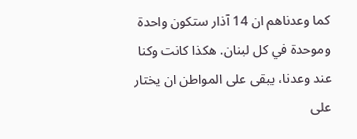كما وعدناهم ان 14 آذار ستكون واحدة وموحدة في كل لبنان. هكذا كانت وكنا عند وعدنا، يبقى على المواطن ان يختار على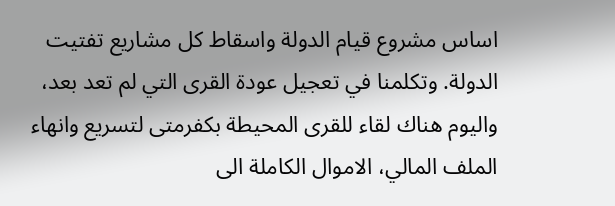اساس مشروع قيام الدولة واسقاط كل مشاريع تفتيت الدولة. وتكلمنا في تعجيل عودة القرى التي لم تعد بعد، واليوم هناك لقاء للقرى المحيطة بكفرمتى لتسريع وانهاء الملف المالي، الاموال الكاملة الى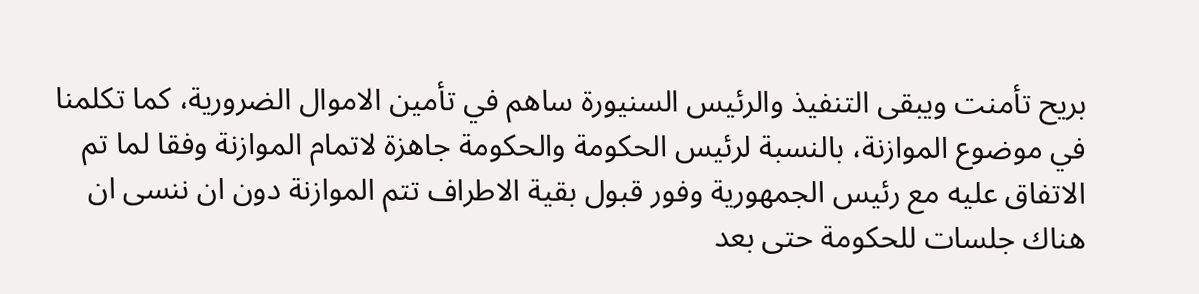بريح تأمنت ويبقى التنفيذ والرئيس السنيورة ساهم في تأمين الاموال الضرورية، كما تكلمنا في موضوع الموازنة، بالنسبة لرئيس الحكومة والحكومة جاهزة لاتمام الموازنة وفقا لما تم الاتفاق عليه مع رئيس الجمهورية وفور قبول بقية الاطراف تتم الموازنة دون ان ننسى ان هناك جلسات للحكومة حتى بعد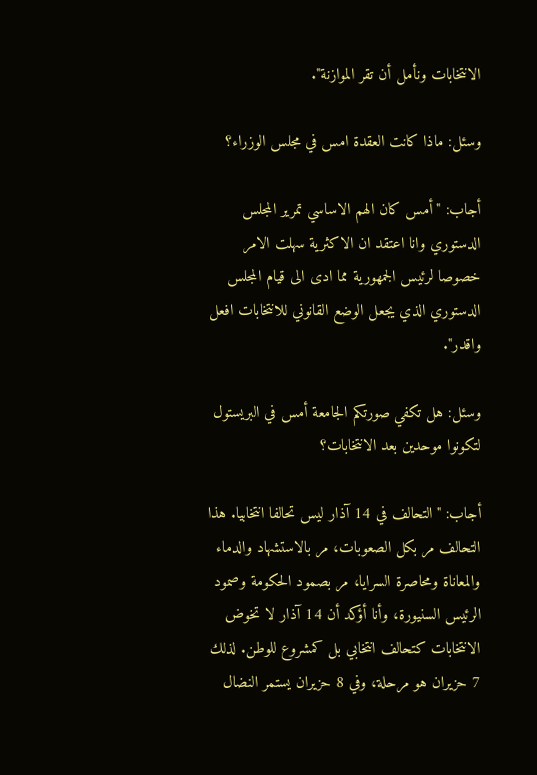الانتخابات ونأمل أن تقر الموازنة".

وسئل: ماذا كانت العقدة امس في مجلس الوزراء؟

أجاب: "أمس كان الهم الاساسي تمرير المجلس الدستوري وانا اعتقد ان الاكثرية سهلت الامر خصوصا لرئيس الجمهورية مما ادى الى قيام المجلس الدستوري الذي يجعل الوضع القانوني للانتخابات افعل واقدر".

وسئل: هل تكفي صورتكم الجامعة أمس في البريستول لتكونوا موحدين بعد الانتخابات؟

أجاب: "التحالف في 14 آذار ليس تحالفا انتخابيا. هذا التحالف مر بكل الصعوبات، مر بالاستشهاد والدماء والمعاناة ومحاصرة السرايا، مر بصمود الحكومة وصمود الرئيس السنيورة، وأنا أؤكد أن 14 آذار لا تخوض الانتخابات كتحالف انتخابي بل كمشروع للوطن. لذلك 7 حزيران هو مرحلة، وفي 8 حزيران يستمر النضال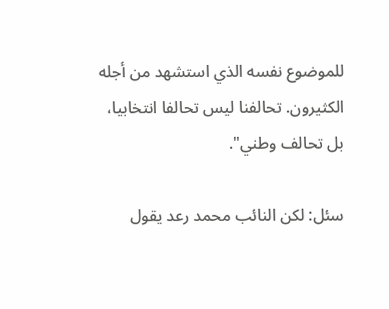للموضوع نفسه الذي استشهد من أجله الكثيرون. تحالفنا ليس تحالفا انتخابيا، بل تحالف وطني".

سئل: لكن النائب محمد رعد يقول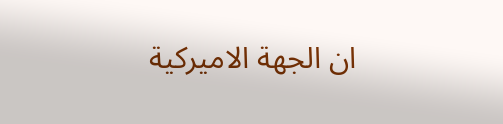ان الجهة الاميركية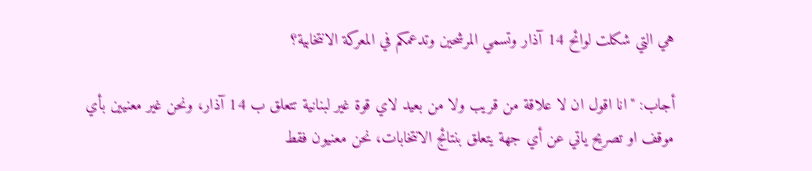هي التي شكلت لوائح 14 آذار وتسمي المرشحين وتدعمكم في المعركة الانتخابية؟

أجاب: "انا اقول ان لا علاقة من قريب ولا من بعيد لاي قوة غير لبنانية تتعلق ب 14 آذار، ونحن غير معنيين بأي موقف او تصريح ياتي عن أي جهة يتعلق بنتائج الانتخابات، نحن معنيون فقط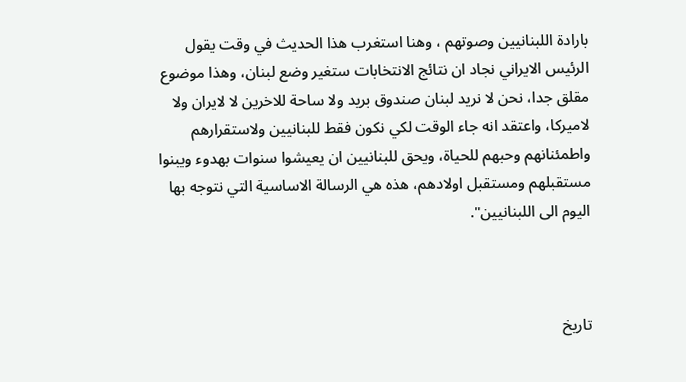بارادة اللبنانيين وصوتهم ، وهنا استغرب هذا الحديث في وقت يقول الرئيس الايراني نجاد ان نتائج الانتخابات ستغير وضع لبنان، وهذا موضوع مقلق جدا، نحن لا نريد لبنان صندوق بريد ولا ساحة للاخرين لا لايران ولا لاميركا، واعتقد انه جاء الوقت لكي نكون فقط للبنانيين ولاستقرارهم واطمئنانهم وحبهم للحياة، ويحق للبنانيين ان يعيشوا سنوات بهدوء ويبنوا مستقبلهم ومستقبل اولادهم، هذه هي الرسالة الاساسية التي نتوجه بها اليوم الى اللبنانيين".



تاريخ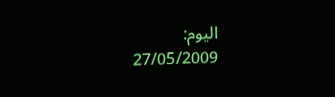اليوم:
27/05/2009